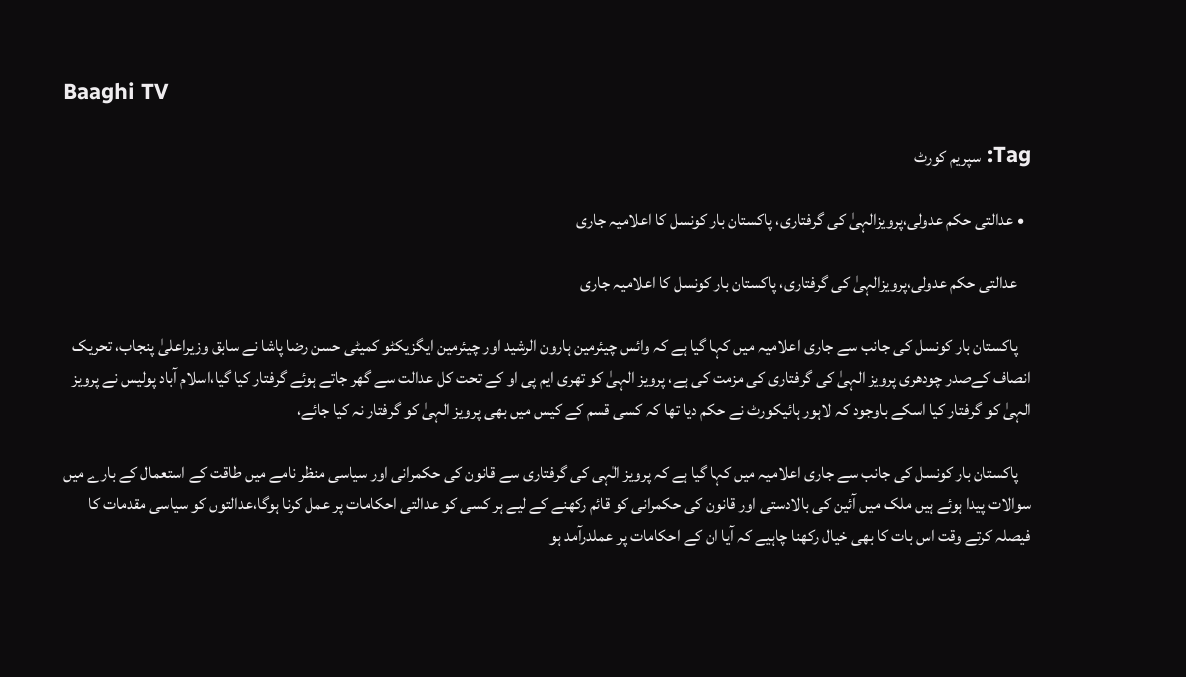Baaghi TV

Tag: سپریم کورٹ

  • عدالتی حکم عدولی،پرویزالہیٰ کی گرفتاری، پاکستان بار کونسل کا اعلامیہ جاری

    عدالتی حکم عدولی،پرویزالہیٰ کی گرفتاری، پاکستان بار کونسل کا اعلامیہ جاری

    پاکستان بار کونسل کی جانب سے جاری اعلامیہ میں کہا گیا ہے کہ وائس چیئرمین ہارون الرشید اور چیئرمین ایگزیکٹو کمیٹی حسن رضا پاشا نے سابق وزیراعلیٰ پنجاب، تحریک انصاف کے‌صدر چودھری پرویز الہیٰ کی گرفتاری کی مزمت کی ہے، پرویز الہیٰ کو تھری ایم پی او کے تحت کل عدالت سے گھر جاتے ہوئے گرفتار کیا گیا،اسلام آباد پولیس نے پرویز الہیٰ کو گرفتار کیا اسکے باوجود کہ لاہور ہائیکورٹ نے حکم دیا تھا کہ کسی قسم کے کیس میں بھی پرویز الہیٰ کو گرفتار نہ کیا جائے،

    پاکستان بار کونسل کی جانب سے جاری اعلامیہ میں کہا گیا ہے کہ پرویز الٰہی کی گرفتاری سے قانون کی حکمرانی اور سیاسی منظر نامے میں طاقت کے استعمال کے بارے میں سوالات پیدا ہوئے ہیں ملک میں آئین کی بالادستی اور قانون کی حکمرانی کو قائم رکھنے کے لیے ہر کسی کو عدالتی احکامات پر عمل کرنا ہوگا،عدالتوں کو سیاسی مقدمات کا فیصلہ کرتے وقت اس بات کا بھی خیال رکھنا چاہیے کہ آیا ان کے احکامات پر عملدرآمد ہو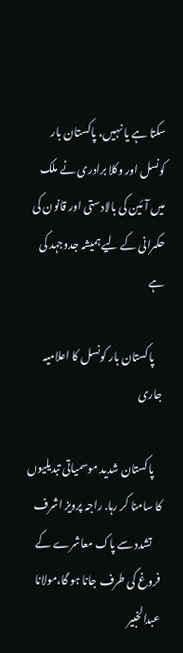سکتا ہے یا نہیں، پاکستان بار کونسل اور وکلا برادری نے ملک میں آئین کی بالادستی اور قانون کی حکمرانی کے لیے ہمیشہ جدوجہد کی ہے

    پاکستان بار کونسل کا اعلامیہ جاری

    پاکستان شدید موسمیاتی تبدیلیوں کا سامنا کر رہا. راجہ پرویز اشرف
    تشدد سے پاک معاشرے کے فروغ کی طرف جانا ہو گا،مولانا عبدالخبیر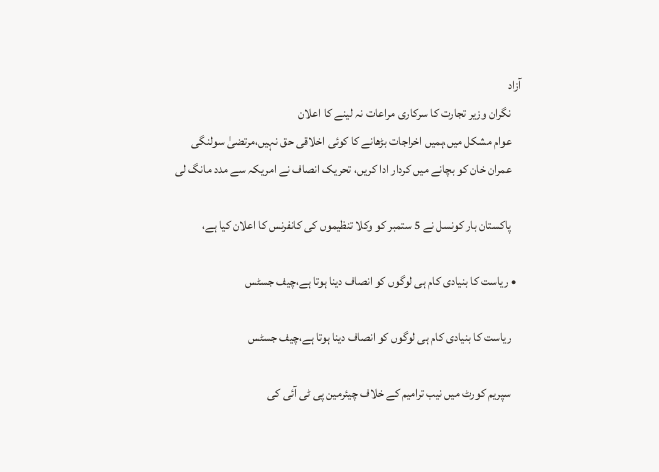آزاد
    نگران وزیر تجارت کا سرکاری مراعات نہ لینے کا اعلان
    عوام مشکل میں،ہمیں اخراجات بڑھانے کا کوئی اخلاقی حق نہیں،مرتضیٰ سولنگی
    عمران خان کو بچانے میں کردار ادا کریں، تحریک انصاف نے امریکہ سے مدد مانگ لی

    پاکستان بار کونسل نے 5 ستمبر کو وکلا تنظیموں کی کانفرنس کا اعلان کیا ہے،

  • ریاست کا بنیادی کام ہی لوگوں کو انصاف دینا ہوتا ہے،چیف جسٹس

    ریاست کا بنیادی کام ہی لوگوں کو انصاف دینا ہوتا ہے،چیف جسٹس

    سپریم کورٹ میں نیب ترامیم کے خلاف چیئرمین پی ٹی آئی کی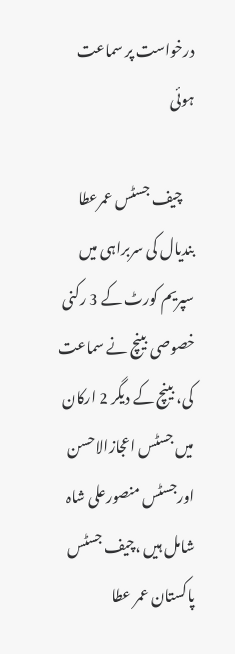درخواست پر سماعت ہوئی

    چیف جسٹس عمرعطا بندیال کی سربراہی میں سپریم کورٹ کے 3 رکنی خصوصی بینچ نے سماعت کی، بینچ کے دیگر 2 ارکان میں جسٹس اعجازالاحسن اورجسٹس منصورعلی شاہ شامل ہیں ،چیف جسٹس پاکستان عمر عطا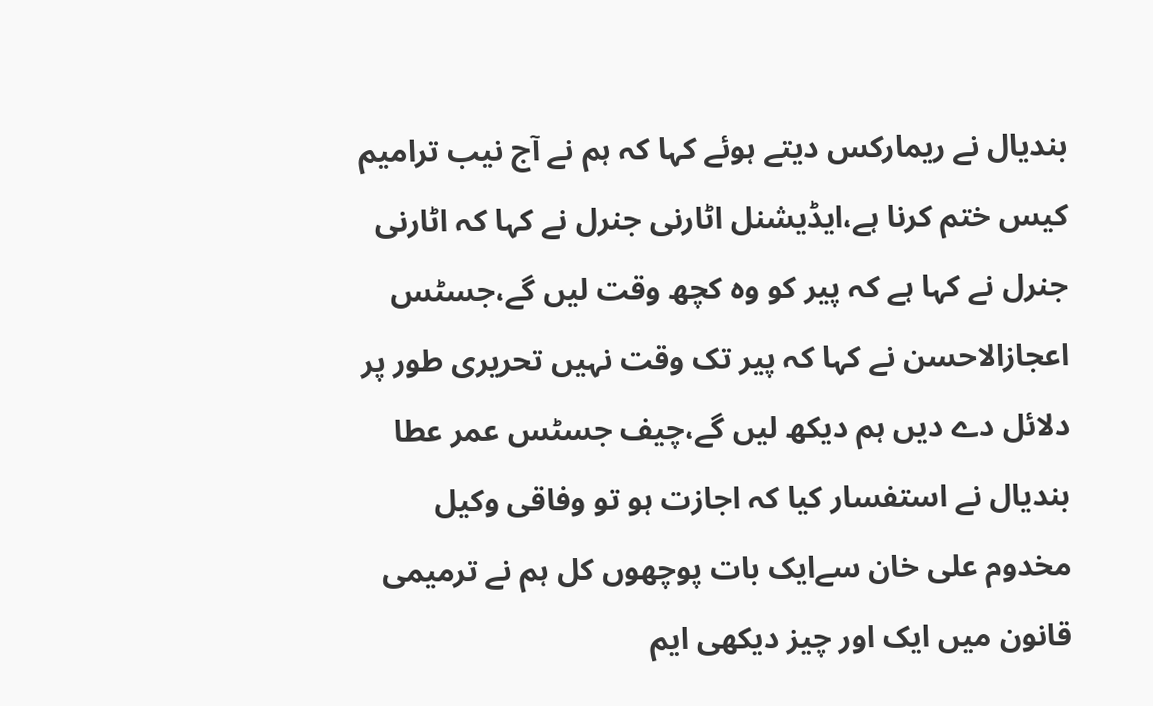بندیال نے ریمارکس دیتے ہوئے کہا کہ ہم نے آج نیب ترامیم کیس ختم کرنا ہے،ایڈیشنل اٹارنی جنرل نے کہا کہ اٹارنی جنرل نے کہا ہے کہ پیر کو وہ کچھ وقت لیں گے،جسٹس اعجازالاحسن نے کہا کہ پیر تک وقت نہیں تحریری طور پر دلائل دے دیں ہم دیکھ لیں گے،چیف جسٹس عمر عطا بندیال نے استفسار کیا کہ اجازت ہو تو وفاقی وکیل مخدوم علی خان سےایک بات پوچھوں کل ہم نے ترمیمی قانون میں ایک اور چیز دیکھی ایم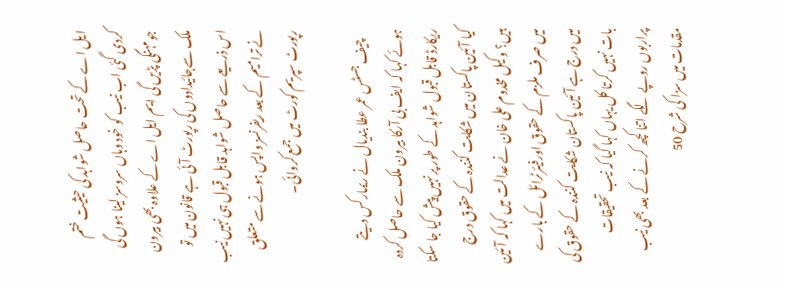ایل اے کے تحت حاصل شواہد کی حیثیت ختم کردی گئی اب نیب کو خود وہاں سروسز لینا ہوں گی جومہنگی پڑیں گی ایم ایل اے کے علاوہ بھی بیرون ملک سےجائیدادوں کی رپورٹ آئی ہے قانون میں تو اس ذریعے سے حاصل شواہد قابل قبول ہی نہیں نیب نے ترامیم کے بعد ریفرنسز واپس ہونے سے متعلق رپورٹ سپریم کورٹ میں جمع کروائی۔

    چیف جسٹس عمر عطا بندیال نے ریمارکس دیتے ہوئے کہا کہ ایف بی آرکا بیرون ملک سے حاصل کردہ ریکارڈ قابل قبول شواہد کے طور پر نہیں پیش کیا جا سکتا کیا آئین پاکستان میں شکایت کنندہ کے حقوق درج ہیں؟ وکیل مخدوم علی خان نے عدالت میں کہا کہ آئین میں صرف ملزم کے حقوق اورفیئرٹرائل کے بارے میں درج ہے آئین پاکستان شکایت کنندہ کے حقوق کی بات نہیں کرتا کل یہاں کہا گیا کہ نیب تحقیقات پراربوں روپے لگے اتنا کچھ کرنے کے بعد بھی نیب مقدمات میں سزا کی شرح 50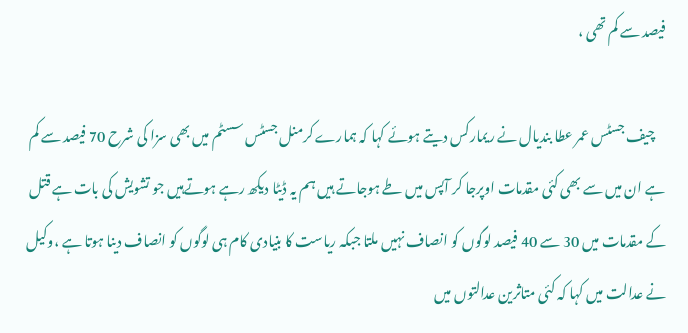فیصد سے کم تھی ،

    چیف جسٹس عمر عطا بندیال نے ریمارکس دیتے ہوئے کہا کہ ہمارے کرمنل جسٹس سسٹم میں بھی سزا کی شرح 70 فیصد سے کم ہے ان میں سے بھی کئی مقدمات اوپرجا کر آپس میں طے ہوجاتے ہیں ہم یہ ڈیٹا دیکھ رہے ہوتےہیں جو تشویش کی بات ہے قتل کے مقدمات میں 30 سے 40 فیصد لوگوں کو انصاف نہیں ملتا جبکہ ریاست کا بنیادی کام ہی لوگوں کو انصاف دینا ہوتا ہے ،وکیل نے عدالت میں کہا کہ کئی متاثرین عدالتوں میں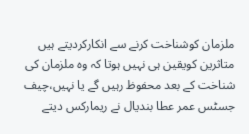ملزمان کوشناخت کرنے سے انکارکردیتے ہیں متاثرین کویقین ہی نہیں ہوتا کہ وہ ملزمان کی شناخت کے بعد محفوظ رہیں گے یا نہیں،چیف جسٹس عمر عطا بندیال نے ریمارکس دیتے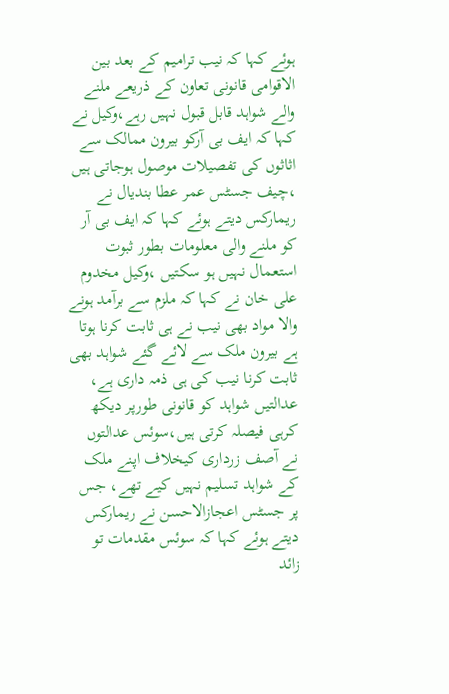ہوئے کہا کہ نیب ترامیم کے بعد بین الاقوامی قانونی تعاون کے ذریعے ملنے والے شواہد قابل قبول نہیں رہے،وکیل نے کہا کہ ایف بی آرکو بیرون ممالک سے اثاثوں کی تفصیلات موصول ہوجاتی ہیں ،چیف جسٹس عمر عطا بندیال نے ریمارکس دیتے ہوئے کہا کہ ایف بی آر کو ملنے والی معلومات بطور ثبوت استعمال نہیں ہو سکتیں ،وکیل مخدوم علی خان نے کہا کہ ملزم سے برآمد ہونے والا مواد بھی نیب نے ہی ثابت کرنا ہوتا ہے بیرون ملک سے لائے گئے شواہد بھی ثابت کرنا نیب کی ہی ذمہ داری ہے، عدالتیں شواہد کو قانونی طورپر دیکھ کرہی فیصلہ کرتی ہیں،سوئس عدالتوں نے آصف زرداری کیخلاف اپنے ملک کے شواہد تسلیم نہیں کیے تھے، جس پر جسٹس اعجازالاحسن نے ریمارکس دیتے ہوئے کہا کہ سوئس مقدمات تو زائد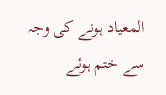المعیاد ہونے کی وجہ سے ختم ہوئے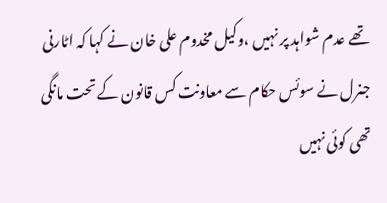تھے عدم شواہد پر نہیں ،وکیل مخدوم علی خان نے کہا کہ اٹارنی جنرل نے سوئس حکام سے معاونت کس قانون کے تحت مانگی تھی کوئی نہیں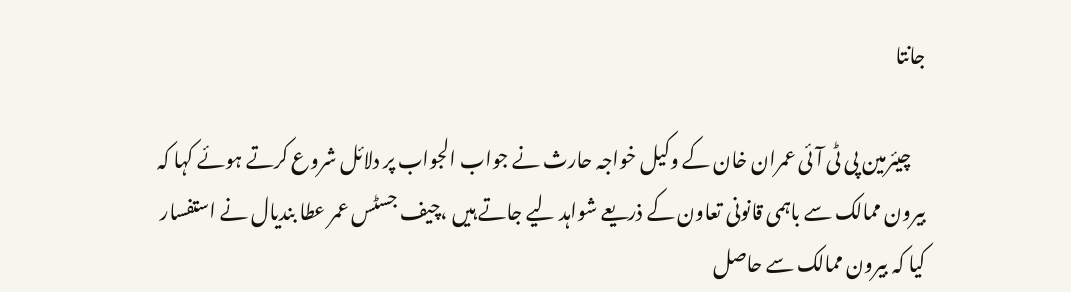جانتا

    چیئرمین پی ٹی آئی عمران خان کے وکیل خواجہ حارث نے جواب الجواب پر دلائل شروع کرتے ہوئے کہا کہ بیرون ممالک سے باہمی قانونی تعاون کے ذریعے شواہد لیے جاتے ہیں ،چیف جسٹس عمر عطا بندیال نے استفسار کیا کہ بیرون ممالک سے حاصل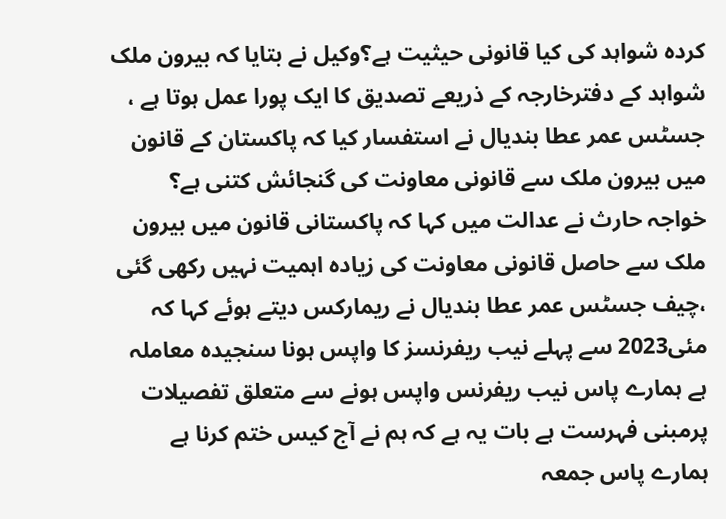کردہ شواہد کی کیا قانونی حیثیت ہے؟وکیل نے بتایا کہ بیرون ملک شواہد کے دفترخارجہ کے ذریعے تصدیق کا ایک پورا عمل ہوتا ہے ، جسٹس عمر عطا بندیال نے استفسار کیا کہ پاکستان کے قانون میں بیرون ملک سے قانونی معاونت کی گنجائش کتنی ہے؟ خواجہ حارث نے عدالت میں کہا کہ پاکستانی قانون میں بیرون ملک سے حاصل قانونی معاونت کی زیادہ اہمیت نہیں رکھی گئی ،چیف جسٹس عمر عطا بندیال نے ریمارکس دیتے ہوئے کہا کہ مئی2023 سے پہلے نیب ریفرنسز کا واپس ہونا سنجیدہ معاملہ ہے ہمارے پاس نیب ریفرنس واپس ہونے سے متعلق تفصیلات پرمبنی فہرست ہے بات یہ ہے کہ ہم نے آج کیس ختم کرنا ہے ہمارے پاس جمعہ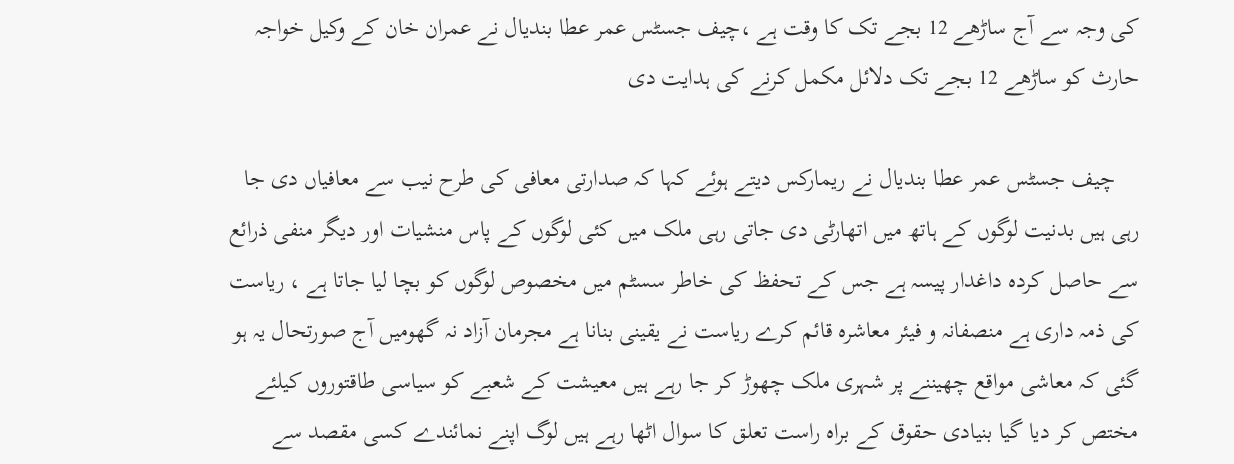کی وجہ سے آج ساڑھے 12 بجے تک کا وقت ہے ،چیف جسٹس عمر عطا بندیال نے عمران خان کے وکیل خواجہ حارث کو ساڑھے 12 بجے تک دلائل مکمل کرنے کی ہدایت دی

    چیف جسٹس عمر عطا بندیال نے ریمارکس دیتے ہوئے کہا کہ صدارتی معافی کی طرح نیب سے معافیاں دی جا رہی ہیں بدنیت لوگوں کے ہاتھ میں اتھارٹی دی جاتی رہی ملک میں کئی لوگوں کے پاس منشیات اور دیگر منفی ذرائع سے حاصل کردہ داغدار پیسہ ہے جس کے تحفظ کی خاطر سسٹم میں مخصوص لوگوں کو بچا لیا جاتا ہے ، ریاست کی ذمہ داری ہے منصفانہ و فیئر معاشرہ قائم کرے ریاست نے یقینی بنانا ہے مجرمان آزاد نہ گھومیں آج صورتحال یہ ہو گئی کہ معاشی مواقع چھیننے پر شہری ملک چھوڑ کر جا رہے ہیں معیشت کے شعبے کو سیاسی طاقتوروں کیلئے مختص کر دیا گیا بنیادی حقوق کے براہ راست تعلق کا سوال اٹھا رہے ہیں لوگ اپنے نمائندے کسی مقصد سے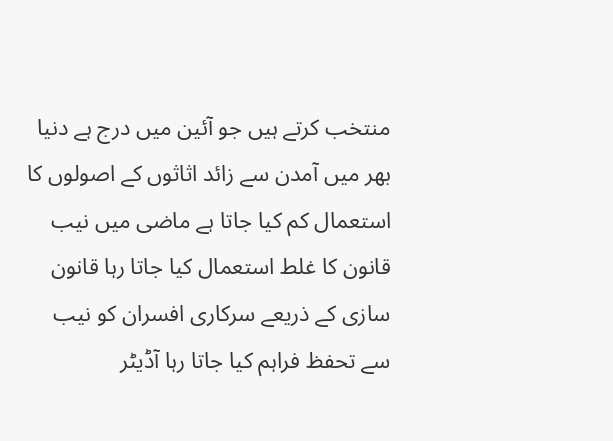منتخب کرتے ہیں جو آئین میں درج ہے دنیا بھر میں آمدن سے زائد اثاثوں کے اصولوں کا استعمال کم کیا جاتا ہے ماضی میں نیب قانون کا غلط استعمال کیا جاتا رہا قانون سازی کے ذریعے سرکاری افسران کو نیب سے تحفظ فراہم کیا جاتا رہا آڈیٹر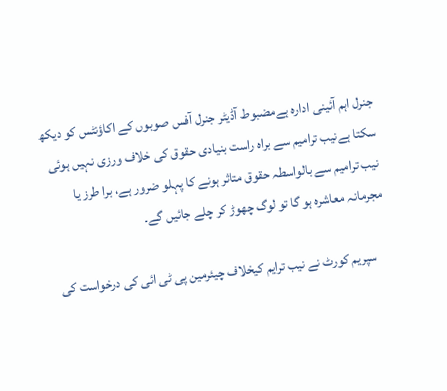جنرل اہم آئینی ادارہ ہےمضبوط آڈیٹر جنرل آفس صوبوں کے اکاؤنٹس کو دیکھ سکتا ہےنیب ترامیم سے براہ راست بنیادی حقوق کی خلاف ورزی نہیں ہوئی نیب ترامیم سے بالواسطہ حقوق متاثر ہونے کا پہلو ضرور ہے، برا طرز یا مجرمانہ معاشرہ ہو گا تو لوگ چھوڑ کر چلے جائیں گے۔

    سپریم کورٹ نے نیب ترایم کیخلاف چیئرمین پی ٹی ائی کی درخواست کی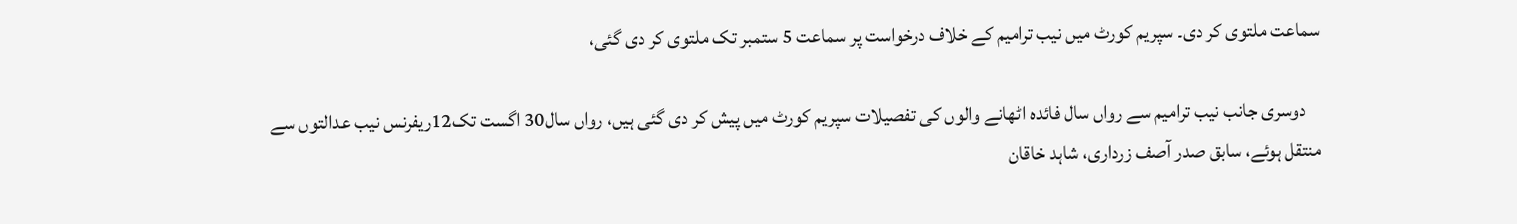سماعت ملتوی کر دی۔ سپریم کورٹ میں نیب ترامیم کے خلاف درخواست پر سماعت 5 ستمبر تک ملتوی کر دی گئی،

    دوسری جانب نیب ترامیم سے رواں سال فائدہ اٹھانے والوں کی تفصیلات سپریم کورٹ میں پیش کر دی گئی ہیں، رواں سال30 اگست تک12ریفرنس نیب عدالتوں سے منتقل ہوئے، سابق صدر آصف زرداری، شاہد خاقان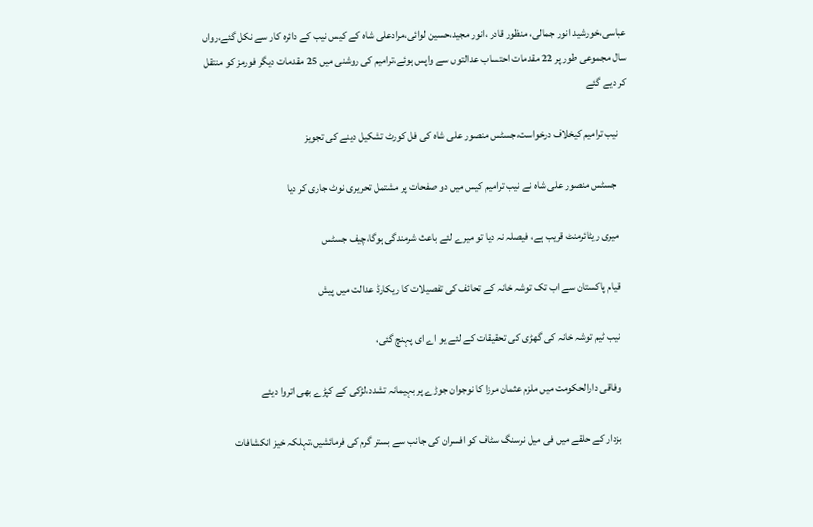عباسی،خورشید انور جمالی، منظور قادر ،انور مجید،حسین لوائی،مرادعلی شاہ کے کیس نیب کے دائرہ کار سے نکل گئے،رواں سال مجموعی طور پر 22 مقدمات احتساب عدالتوں سے واپس ہوئے،ترامیم کی روشنی میں 25 مقدمات دیگر فورمز کو منتقل کر دیے گئے

    نیب ترامیم کیخلاف درخواست،جسٹس منصور علی شاہ کی فل کورٹ تشکیل دینے کی تجویز

     جسٹس منصور علی شاہ نے نیب ترامیم کیس میں دو صفحات پر مشتمل تحریری نوٹ جاری کر دیا

    میری ریٹائرمنٹ قریب ہے، فیصلہ نہ دیا تو میرے لئے باعث شرمندگی ہوگا،چیف جسٹس

    قیام پاکستان سے اب تک توشہ خانہ کے تحائف کی تفصیلات کا ریکارڈ عدالت میں پیش

    نیب ٹیم توشہ خانہ کی گھڑی کی تحقیقات کے لئے یو اے ای پہنچ گئی،

    وفاقی دارالحکومت میں ملزم عثمان مرزا کا نوجوان جوڑے پر بہیمانہ تشدد،لڑکی کے کپڑے بھی اتروا دیئے

    بزدار کے حلقے میں فی میل نرسنگ سٹاف کو افسران کی جانب سے بستر گرم کی فرمائشیں،تہلکہ خیز انکشافات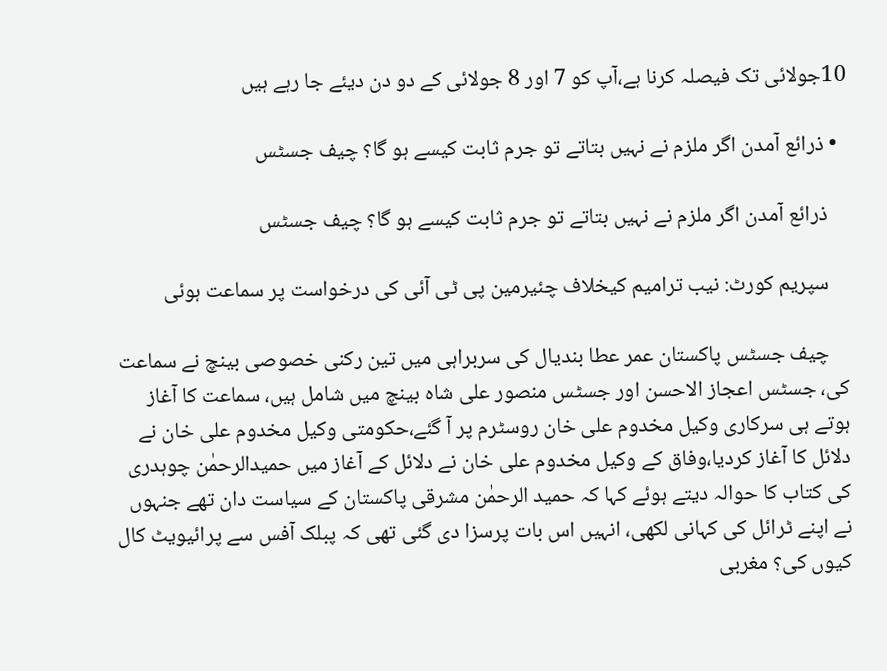10جولائی تک فیصلہ کرنا ہے،آپ کو 7 اور 8 جولائی کے دو دن دیئے جا رہے ہیں

  • ذرائع آمدن اگر ملزم نے نہیں بتاتے تو جرم ثابت کیسے ہو گا؟ چیف جسٹس

    ذرائع آمدن اگر ملزم نے نہیں بتاتے تو جرم ثابت کیسے ہو گا؟ چیف جسٹس

    سپریم کورٹ: نیب ترامیم کیخلاف چئیرمین پی ٹی آئی کی درخواست پر سماعت ہوئی

    چیف جسٹس پاکستان عمر عطا بندیال کی سربراہی میں تین رکنی خصوصی بینچ نے سماعت کی، جسٹس اعجاز الاحسن اور جسٹس منصور علی شاہ بینچ میں شامل ہیں، سماعت کا آغاز ہوتے ہی سرکاری وکیل مخدوم علی خان روسٹرم پر آ گئے،حکومتی وکیل مخدوم علی خان نے دلائل کا آغاز کردیا،وفاق کے وکیل مخدوم علی خان نے دلائل کے آغاز میں حمیدالرحمٰن چوہدری کی کتاب کا حوالہ دیتے ہوئے کہا کہ حمید الرحمٰن مشرقی پاکستان کے سیاست دان تھے جنہوں نے اپنے ٹرائل کی کہانی لکھی، انہیں اس بات پرسزا دی گئی تھی کہ پبلک آفس سے پرائیویٹ کال کیوں کی؟ مغربی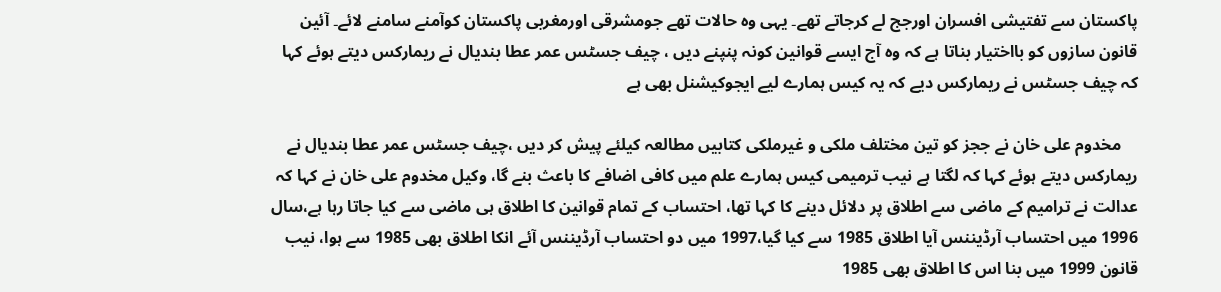پاکستان سے تفتیشی افسران اورجج لے کرجاتے تھے۔ یہی وہ حالات تھے جومشرقی اورمغربی پاکستان کوآمنے سامنے لائے۔ آئین قانون سازوں کو بااختیار بناتا ہے کہ وہ آج ایسے قوانین کونہ پنپنے دیں ، چیف جسٹس عمر عطا بندیال نے ریمارکس دیتے ہوئے کہا کہ چیف جسٹس نے ریمارکس دیے کہ یہ کیس ہمارے لیے ایجوکیشنل بھی ہے

    مخدوم علی خان نے ججز کو تین مختلف ملکی و غیرملکی کتابیں مطالعہ کیلئے پیش کر دیں ،چیف جسٹس عمر عطا بندیال نے ریمارکس دیتے ہوئے کہا کہ لگتا ہے نیب ترمیمی کیس ہمارے علم میں کافی اضافے کا باعث بنے گا، وکیل مخدوم علی خان نے کہا کہ عدالت نے ترامیم کے ماضی سے اطلاق پر دلائل دینے کا کہا تھا، احتساب کے تمام قوانین کا اطلاق ہی ماضی سے کیا جاتا رہا ہے،سال 1996 میں احتساب آرڈیننس آیا اطلاق 1985 سے کیا گیا،1997 میں دو احتساب آرڈیننس آئے انکا اطلاق بھی 1985 سے ہوا، نیب قانون 1999 میں بنا اس کا اطلاق بھی 1985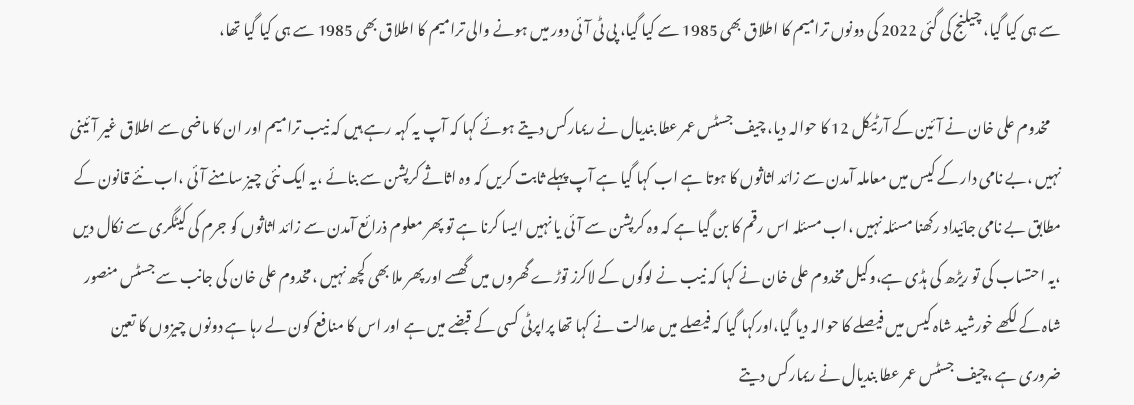سے ہی کیا گیا، چیلنج کی گئی 2022 کی دونوں ترامیم کا اطلاق بھی 1985 سے کیا گیا، پی ٹی آئی دور میں ہونے والی ترامیم کا اطلاق بھی 1985 سے ہی کیا گیا تھا،

    مخدوم علی خان نے آئین کے آرٹیکل 12 کا حوالہ دیا، چیف جسٹس عمر عطا بندیال نے ریمارکس دیتے ہوئے کہا کہ آپ یہ کہہ رہے ہیں کہ نیب ترامیم اور ان کا ماضی سے اطلاق غیر آئینی نہیں ،بے نامی دار کے کیس میں معاملہ آمدن سے زائد اثاثوں کا ہوتا ہے اب کہا گیا ہے آپ پہلے ثابت کریں کہ وہ اثاثے کرپشن سے بنائے ،یہ ایک نئی چیز سامنے آئی ،اب نئے قانون کے مطابق بے نامی جائیداد رکھنا مسئلہ نہیں ،اب مسئلہ اس رقم کا بن گیا ہے کہ وہ کرپشن سے آئی یا نہیں ایسا کرنا ہے تو پھر معلوم ذرائع آمدن سے زائد اثاثوں کو جرم کی کیٹگری سے نکال دیں ،یہ احتساب کی تو ریڑھ کی ہڈی ہے،وکیل مخدوم علی خان نے کہا کہ نیب نے لوگوں کے لاکرز توڑے گھروں میں گھسے اور پھر ملا بھی کچھ نہیں ،مخدوم علی خان کی جانب سے جسٹس منصور شاہ کے لکھے خورشید شاہ کیس میں فیصلے کا حوالہ دیا گیا،اورکہا گیا کہ فیصلے میں عدالت نے کہا تھا پراپرٹی کسی کے قبضے میں ہے اور اس کا منافع کون لے رہا ہے دونوں چیزوں کا تعین ضروری ہے ،چیف جسٹس عمر عطا بندیال نے ریمارکس دیتے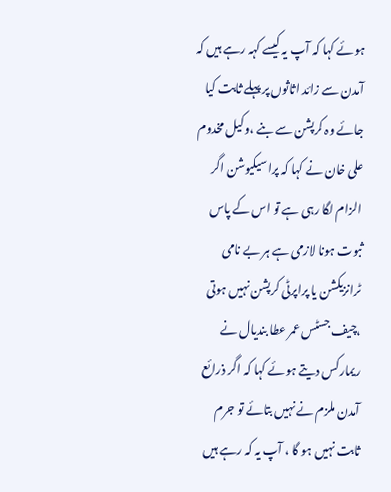ہوئے کہا کہ آپ یہ کیسے کہہ رہے ہیں کہ آمدن سے زائد اثاثوں پر پہلے ثابت کیا جائے وہ کرپشن سے بنے ،وکیل مخدوم علی خان نے کہا کہ پراسیکیوشن اگر الزام لگا رہی ہے تو اس کے پاس ثبوت ہونا لازمی ہے ہر بے نامی ٹرانزیکشن یا پراپرٹی کرپشن نہیں ہوتی ،چیف جسٹس عمر عطا بندیال نے ریمارکس دیتے ہوئے کہا کہ اگر ذرائع آمدن ملزم نے نہیں بتائے تو جرم ثابت نہیں ہو گا ، آپ یہ کہ رہے ہیں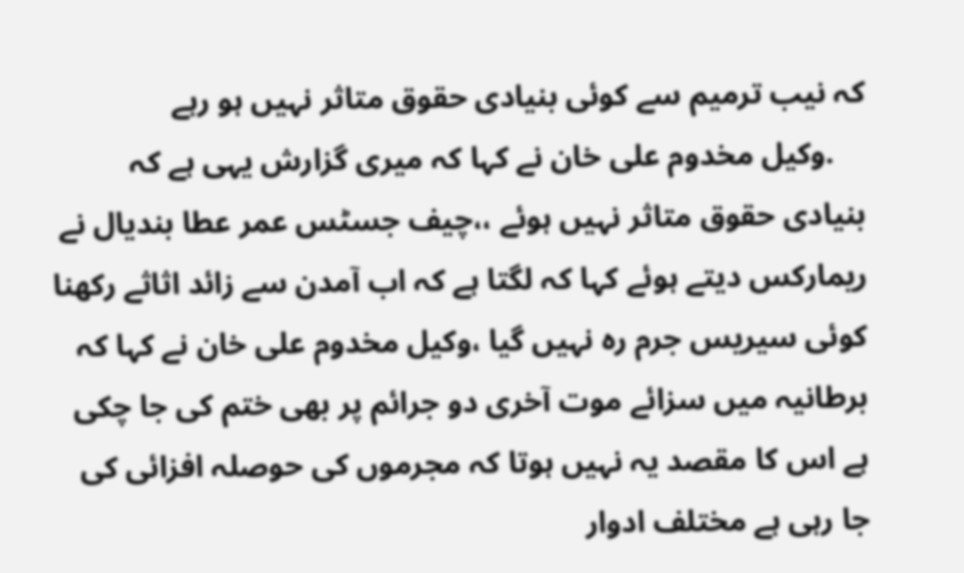کہ نیب ترمیم سے کوئی بنیادی حقوق متاثر نہیں ہو رہے
    .وکیل مخدوم علی خان نے کہا کہ میری گزارش یہی ہے کہ بنیادی حقوق متاثر نہیں ہوئے ،،چیف جسٹس عمر عطا بندیال نے ریمارکس دیتے ہوئے کہا کہ لگتا ہے کہ اب آمدن سے زائد اثاثے رکھنا کوئی سیریس جرم رہ نہیں گیا ،وکیل مخدوم علی خان نے کہا کہ برطانیہ میں سزائے موت آخری دو جرائم پر بھی ختم کی جا چکی ہے اس کا مقصد یہ نہیں ہوتا کہ مجرموں کی حوصلہ افزائی کی جا رہی ہے مختلف ادوار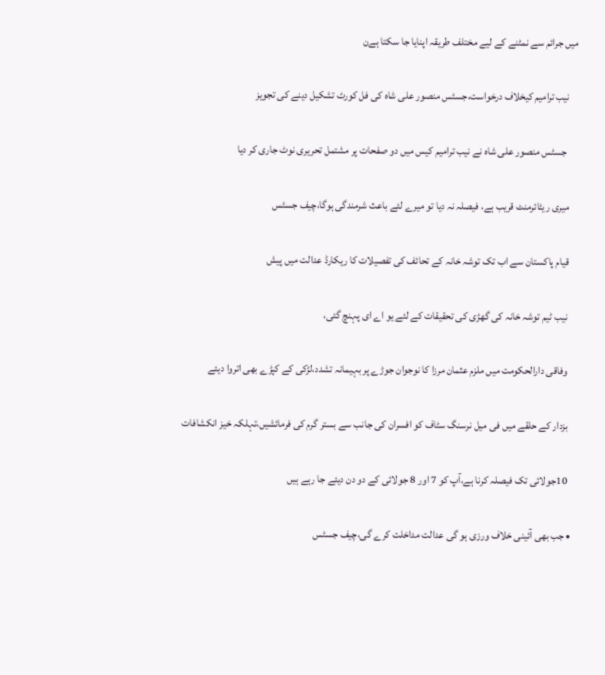میں جرائم سے نمٹنے کے لیے مختلف طریقہ اپنایا جا سکتا ہےن

    نیب ترامیم کیخلاف درخواست،جسٹس منصور علی شاہ کی فل کورٹ تشکیل دینے کی تجویز

     جسٹس منصور علی شاہ نے نیب ترامیم کیس میں دو صفحات پر مشتمل تحریری نوٹ جاری کر دیا

    میری ریٹائرمنٹ قریب ہے، فیصلہ نہ دیا تو میرے لئے باعث شرمندگی ہوگا،چیف جسٹس

    قیام پاکستان سے اب تک توشہ خانہ کے تحائف کی تفصیلات کا ریکارڈ عدالت میں پیش

    نیب ٹیم توشہ خانہ کی گھڑی کی تحقیقات کے لئے یو اے ای پہنچ گئی،

    وفاقی دارالحکومت میں ملزم عثمان مرزا کا نوجوان جوڑے پر بہیمانہ تشدد،لڑکی کے کپڑے بھی اتروا دیئے

    بزدار کے حلقے میں فی میل نرسنگ سٹاف کو افسران کی جانب سے بستر گرم کی فرمائشیں،تہلکہ خیز انکشافات

    10جولائی تک فیصلہ کرنا ہے،آپ کو 7 اور 8 جولائی کے دو دن دیئے جا رہے ہیں

  • جب بھی آئینی خلاف ورزی ہو گی عدالت مداخلت کرے گی،چیف جسٹس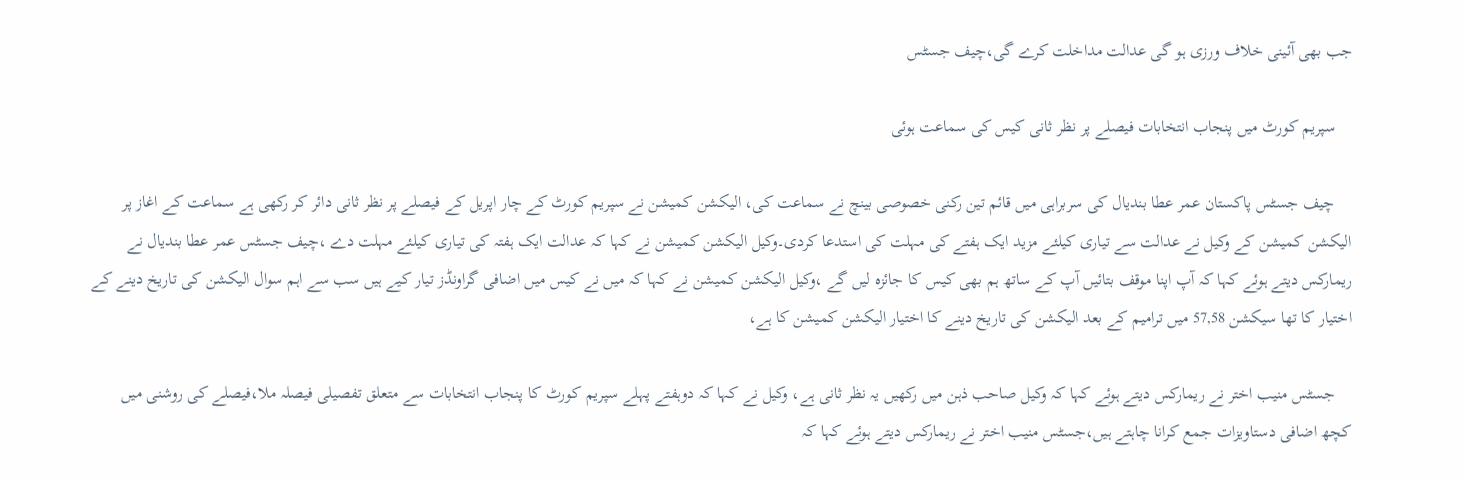جب بھی آئینی خلاف ورزی ہو گی عدالت مداخلت کرے گی،چیف جسٹس

    سپریم کورٹ میں پنجاب انتخابات فیصلے پر نظر ثانی کیس کی سماعت ہوئی

    چیف جسٹس پاکستان عمر عطا بندیال کی سربراہی میں قائم تین رکنی خصوصی بینچ نے سماعت کی، الیکشن کمیشن نے سپریم کورٹ کے چار اپریل کے فیصلے پر نظر ثانی دائر کر رکھی ہے سماعت کے اغاز پر الیکشن کمیشن کے وکیل نے عدالت سے تیاری کیلئے مزید ایک ہفتے کی مہلت کی استدعا کردی۔وکیل الیکشن کمیشن نے کہا کہ عدالت ایک ہفتہ کی تیاری کیلئے مہلت دے ،چیف جسٹس عمر عطا بندیال نے ریمارکس دیتے ہوئے کہا کہ آپ اپنا موقف بتائیں آپ کے ساتھ ہم بھی کیس کا جائزہ لیں گے ،وکیل الیکشن کمیشن نے کہا کہ میں نے کیس میں اضافی گراونڈز تیار کیے ہیں سب سے اہم سوال الیکشن کی تاریخ دینے کے اختیار کا تھا سیکشن 57,58 میں ترامیم کے بعد الیکشن کی تاریخ دینے کا اختیار الیکشن کمیشن کا ہے،

    جسٹس منیب اختر نے ریمارکس دیتے ہوئے کہا کہ وکیل صاحب ذہن میں رکھیں یہ نظر ثانی ہے، وکیل نے کہا کہ دوہفتے پہلے سپریم کورٹ کا پنجاب انتخابات سے متعلق تفصیلی فیصلہ ملا،فیصلے کی روشنی میں کچھ اضافی دستاویزات جمع کرانا چاہتے ہیں،جسٹس منیب اختر نے ریمارکس دیتے ہوئے کہا کہ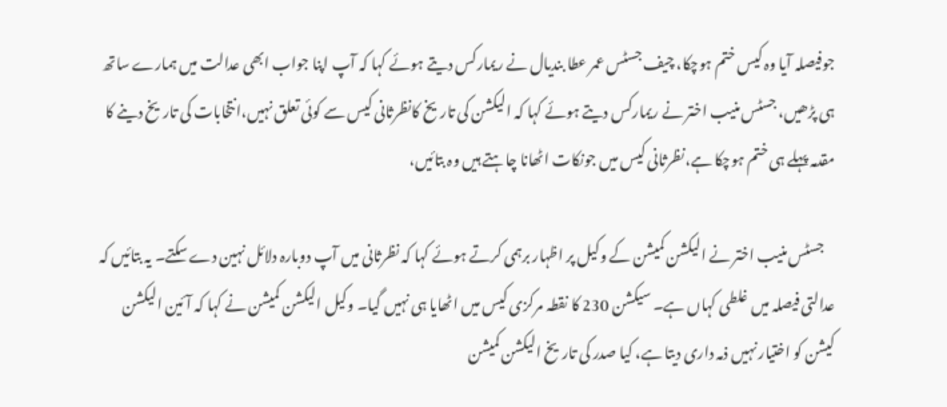جوفیصلہ آیا وہ کیس ختم ہوچکا، چیف جسٹس عمر عطا بندیال نے ریمارکس دیتے ہوئے کہا کہ آپ اپنا جواب ابھی عدالت میں ہمارے ساتھ ہی پڑھیں، جسٹس منیب اختر نے ریمارکس دیتے ہوئے کہا کہ الیکشن کی تاریخ کانظرثانی کیس سے کوئی تعلق نہیں،انتخابات کی تاریخ دینے کا مقدمہ پہلے ہی ختم ہوچکا ہے،نظرثانی کیس میں جونکات اٹھانا چاہتے ہیں وہ بتائیں،

    جسٹس منیب اختر نے الیکشن کمیشن کے وکیل پر اظہار برہمی کرتے ہوئے کہا کہ نظرثانی میں آپ دوبارہ دلائل نہین دے سکتے۔ یہ بتائیں کہ عدالتی فیصلہ میں غلطی کہاں ہے۔ سیکشن 230 کا نقطہ مرکزی کیس میں اٹھایا ہی نہیں گیا۔ وکیل الیکشن کمیشن نے کہا کہ آئین الیکشن کیشن کو اختیار نہیں ذمہ داری دیتا ہے، کیا صدر کی تاریخ الیکشن کمیشن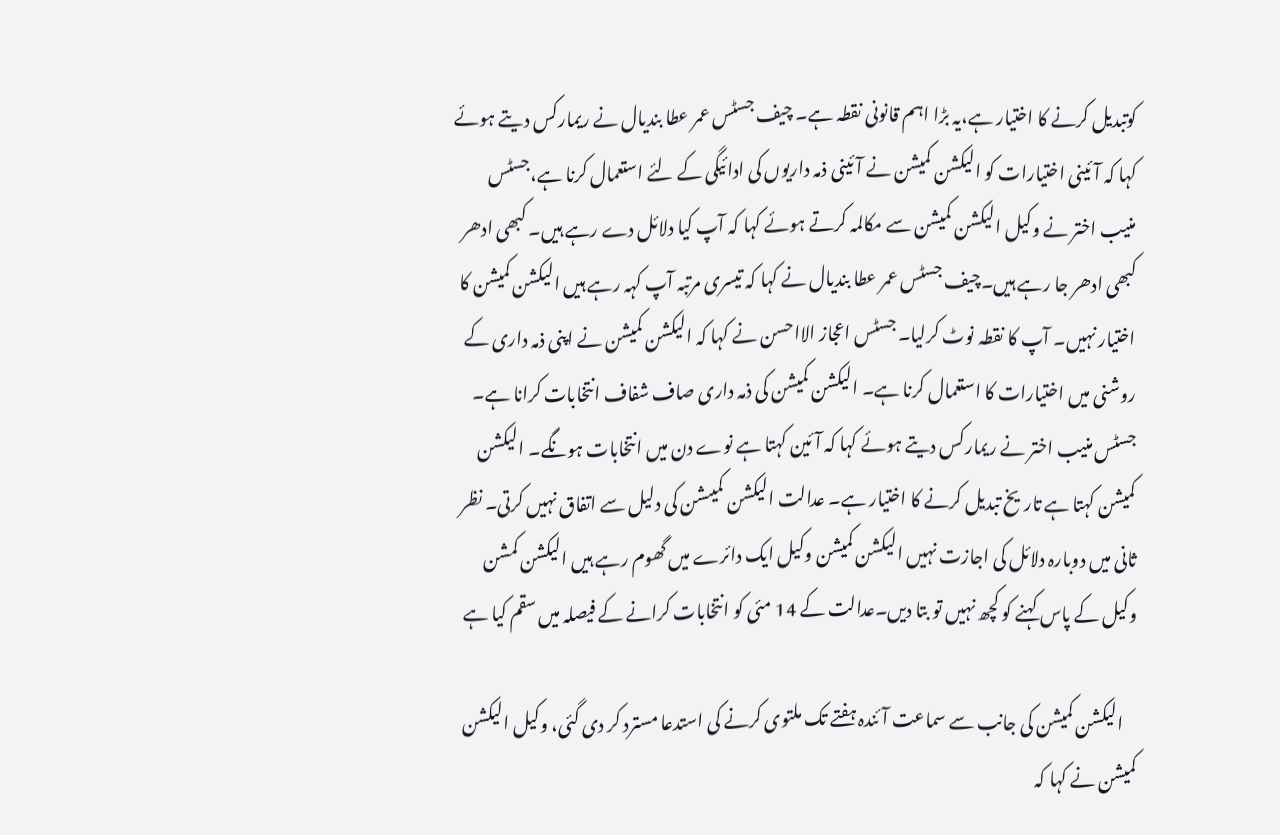کوتبدیل کرنے کا اختیار ہے،یہ بڑا اہم قانونی نقطہ ہے۔ چیف جسٹس عمر عطا بندیال نے ریمارکس دیتے ہوئے کہا کہ آئینی اختیارات کو الیکشن کمیشن نے آئینی ذمہ داریوں کی ادائیگی کے لئے استعمال کرنا ہے،جسٹس منیب اختر نے وکیل الیکشن کمیشن سے مکالمہ کرتے ہوئے کہا کہ آپ کیا دلائل دے رہے ہیں۔ کبھی ادھر کبھی ادھر جا رہے ہیں۔چیف جسٹس عمر عطا بندیال نے کہا کہ تیسری مرتبہ آپ کہہ رہے ہیں الیکشن کمیشن کا اختیار نہیں۔ آپ کا نقطہ نوٹ کرلیا۔ جسٹس اعجاز الااحسن نے کہا کہ الیکشن کمیشن نے اپنی ذمہ داری کے روشنی میں اختیارات کا استعمال کرنا ہے۔ الیکشن کمیشن کی ذمہ داری صاف شفاف انتخابات کرانا ہے۔ جسٹس منیب اختر نے ریمارکس دیتے ہوئے کہا کہ آئین کہتا ہے نوے دن میں انتخابات ہونگے۔ الیکشن کمیشن کہتا ہے تاریخ تبدیل کرنے کا اختیار ہے۔ عدالت الیکشن کمیںشن کی دلیل سے اتفاق نہیں کرتی۔ نظر ثانی میں دوبارہ دلائل کی اجازت نہیں الیکشن کمیشن وکیل ایک دائرے میں گھوم رہے ہیں الیکشن کمشن وکیل کے پاس کہنے کو کچھ نہیں تو بتا دیں۔عدالت کے 14 مئی کو انتخابات کرانے کے فیصلہ میں سقم کیا ہے

    الیکشن کمیشن کی جانب سے سماعت آئندہ ہفتے تک ملتوی کرنے کی استدعا مسترد کر دی گئی، وکیل الیکشن کمیشن نے کہا کہ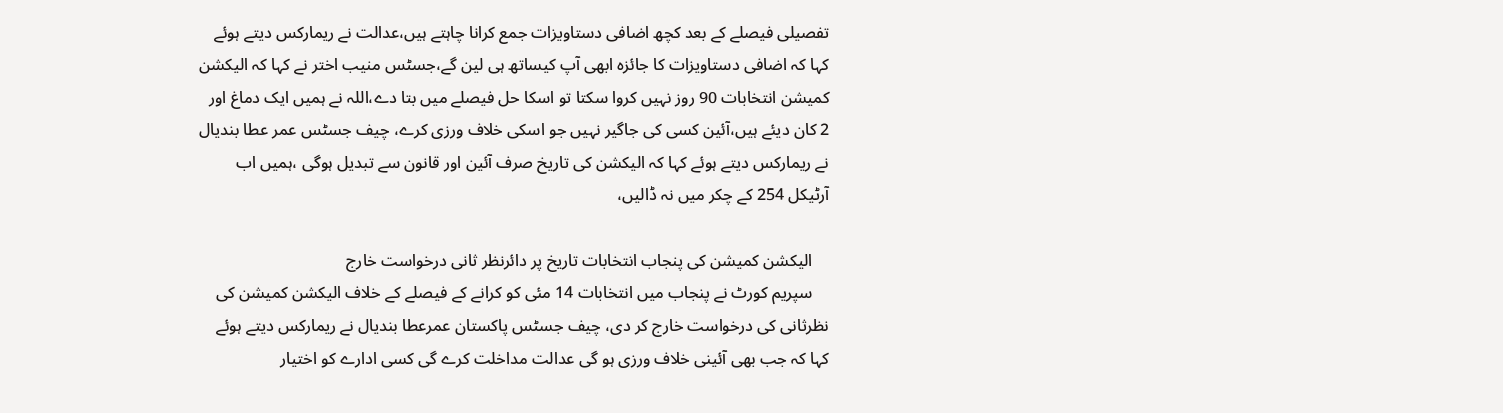تفصیلی فیصلے کے بعد کچھ اضافی دستاویزات جمع کرانا چاہتے ہیں،عدالت نے ریمارکس دیتے ہوئے کہا کہ اضافی دستاویزات کا جائزہ ابھی آپ کیساتھ ہی لین گے،جسٹس منیب اختر نے کہا کہ الیکشن کمیشن انتخابات 90 روز نہیں کروا سکتا تو اسکا حل فیصلے میں بتا دے،اللہ نے ہمیں ایک دماغ اور 2 کان دیئے ہیں،آئین کسی کی جاگیر نہیں جو اسکی خلاف ورزی کرے، چیف جسٹس عمر عطا بندیال نے ریمارکس دیتے ہوئے کہا کہ الیکشن کی تاریخ صرف آئین اور قانون سے تبدیل ہوگی ،ہمیں اب آرٹیکل 254 کے چکر میں نہ ڈالیں،

    الیکشن کمیشن کی پنجاب انتخابات تاریخ پر دائرنظر ثانی درخواست خارج
    سپریم کورٹ نے پنجاب میں انتخابات 14 مئی کو کرانے کے فیصلے کے خلاف الیکشن کمیشن کی نظرثانی کی درخواست خارج کر دی، چیف جسٹس پاکستان عمرعطا بندیال نے ریمارکس دیتے ہوئے کہا کہ جب بھی آئینی خلاف ورزی ہو گی عدالت مداخلت کرے گی کسی ادارے کو اختیار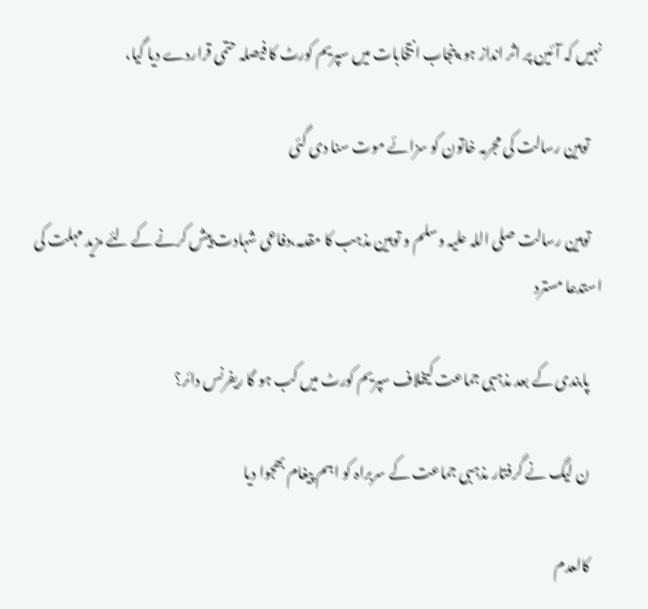نہیں کہ آئین پر اثر انداز ہو،پنجاب انتخابات میں سپریم کورٹ کا فیصلہ حتمی قراردے دیا گیا،

    توہین رسالت کی مجرمہ خاتون کو سزائے موت سنا دی گئی

    توہین رسالت صلی اللہ علیہ وسلم و توہین مذہب کا مقدمہ،دفاعی شہادت پیش کرنے کے لئے مزید مہلت کی استدعا مسترد

    پابندی کے بعد مذہبی جماعت کیخلاف سپریم کورٹ میں کب ہو گا ریفرنس دائر؟

    ن لیگ نے گرفتار مذہبی جماعت کے سربراہ کو اہم پیغام بھجوا دیا

    کالعدم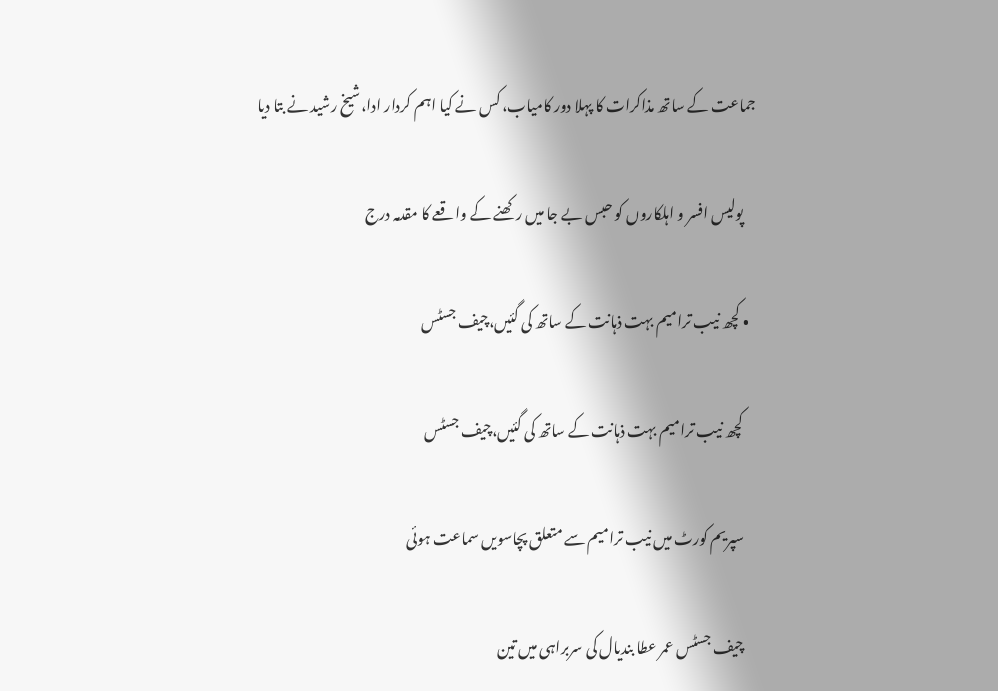جماعت کے ساتھ مذاکرات کا پہلا دور کامیاب، کس نے کیا اہم کردار ادا،شیخ رشید نے بتا دیا

    پولیس افسر و اہلکاروں کو حبس بے جا میں رکھنے کے واقعے کا مقدمہ درج

  • کچھ نیب ترامیم بہت ذہانت کے ساتھ کی گئیں،چیف جسٹس

    کچھ نیب ترامیم بہت ذہانت کے ساتھ کی گئیں،چیف جسٹس

    سپریم کورٹ میں نیب ترامیم سے متعلق پچاسویں سماعت ہوئی

    چیف جسٹس عمر عطا بندیال کی سربراہی میں تین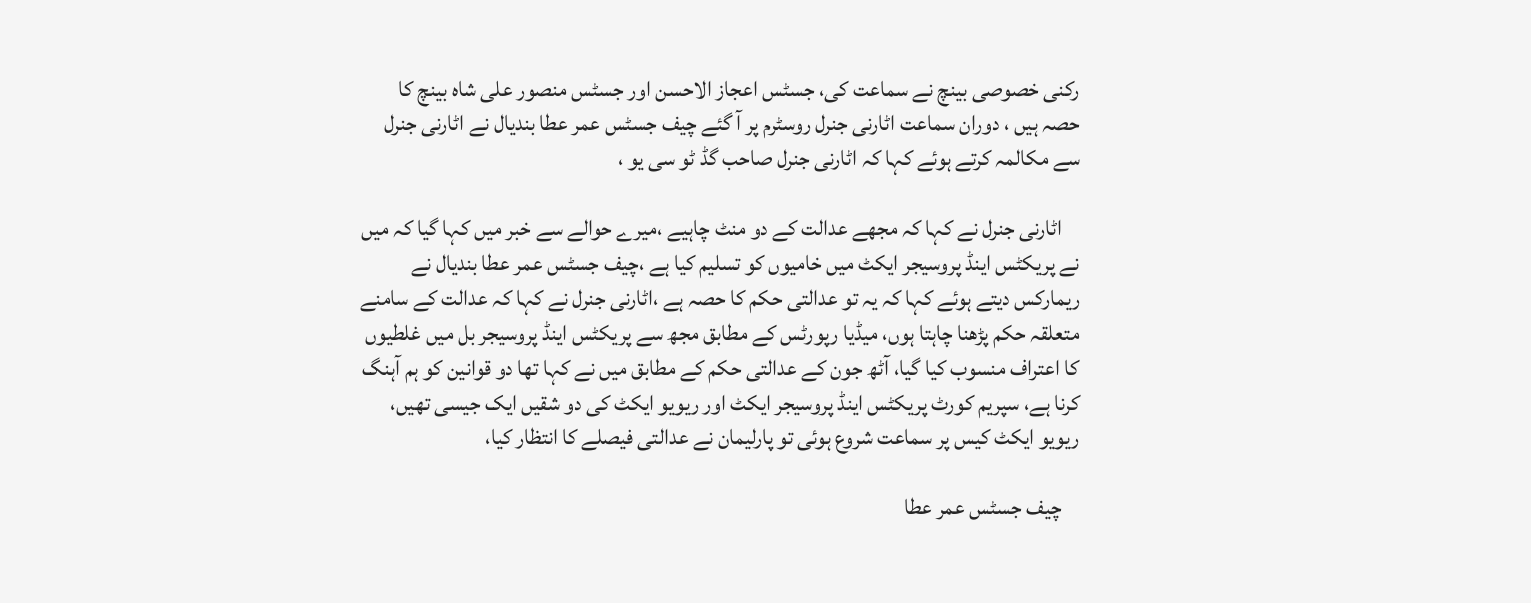رکنی خصوصی بینچ نے سماعت کی، جسٹس اعجاز الاحسن اور جسٹس منصور علی شاہ بینچ کا حصہ ہیں ، دوران سماعت اٹارنی جنرل روسٹرم پر آ گئے چیف جسٹس عمر عطا بندیال نے اٹارنی جنرل سے مکالمہ کرتے ہوئے کہا کہ اٹارنی جنرل صاحب گڈ ٹو سی یو ،

    اٹارنی جنرل نے کہا کہ مجھے عدالت کے دو منٹ چاہیے ،میرے حوالے سے خبر میں کہا گیا کہ میں نے پریکٹس اینڈ پروسیجر ایکٹ میں خامیوں کو تسلیم کیا ہے ،چیف جسٹس عمر عطا بندیال نے ریمارکس دیتے ہوئے کہا کہ یہ تو عدالتی حکم کا حصہ ہے ،اٹارنی جنرل نے کہا کہ عدالت کے سامنے متعلقہ حکم پڑھنا چاہتا ہوں، میڈیا رپورٹس کے مطابق مجھ سے پریکٹس اینڈ پروسیجر بل میں غلطیوں کا اعتراف منسوب کیا گیا، آٹھ جون کے عدالتی حکم کے مطابق میں نے کہا تھا دو قوانین کو ہم آہنگ کرنا ہے، سپریم کورٹ پریکٹس اینڈ پروسیجر ایکٹ اور ریویو ایکٹ کی دو شقیں ایک جیسی تھیں، ریویو ایکٹ کیس پر سماعت شروع ہوئی تو پارلیمان نے عدالتی فیصلے کا انتظار کیا،

    چیف جسٹس عمر عطا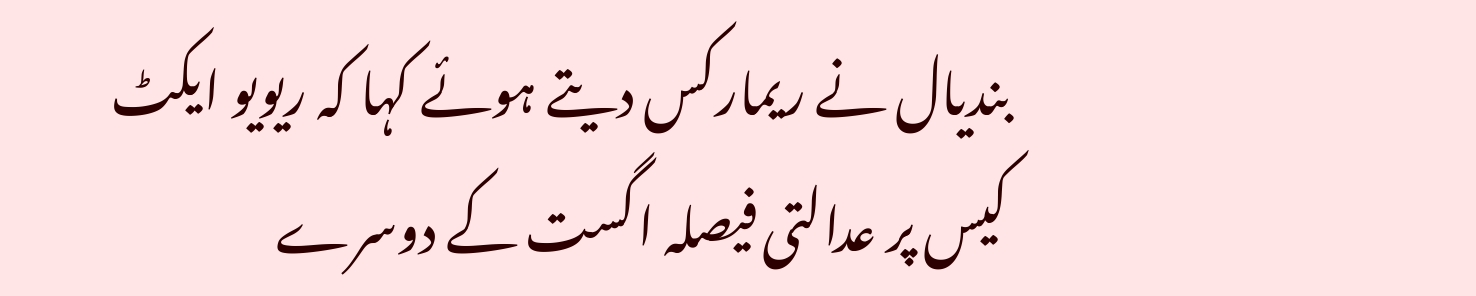بندیال نے ریمارکس دیتے ہوئے کہا کہ ریویو ایکٹ کیس پر عدالتی فیصلہ اگست کے دوسرے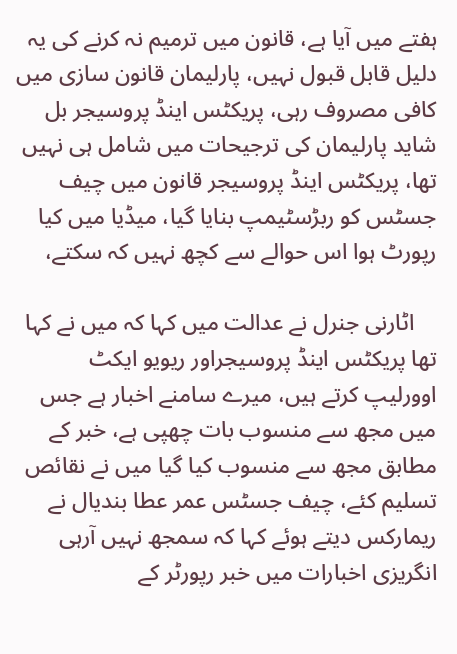ہفتے میں آیا ہے، قانون میں ترمیم نہ کرنے کی یہ دلیل قابل قبول نہیں، پارلیمان قانون سازی میں کافی مصروف رہی، پریکٹس اینڈ پروسیجر بل شاید پارلیمان کی ترجیحات میں شامل ہی نہیں تھا، پریکٹس اینڈ پروسیجر قانون میں چیف جسٹس کو ربڑسٹیمپ بنایا گیا، میڈیا میں کیا رپورٹ ہوا اس حوالے سے کچھ نہیں کہ سکتے،

    اٹارنی جنرل نے عدالت میں کہا کہ میں نے کہا تھا پریکٹس اینڈ پروسیجراور ریویو ایکٹ اوورلیپ کرتے ہیں، میرے سامنے اخبار ہے جس میں مجھ سے منسوب بات چھپی ہے، خبر کے مطابق مجھ سے منسوب کیا گیا میں نے نقائص تسلیم کئے، چیف جسٹس عمر عطا بندیال نے ریمارکس دیتے ہوئے کہا کہ سمجھ نہیں آرہی انگریزی اخبارات میں خبر رپورٹر کے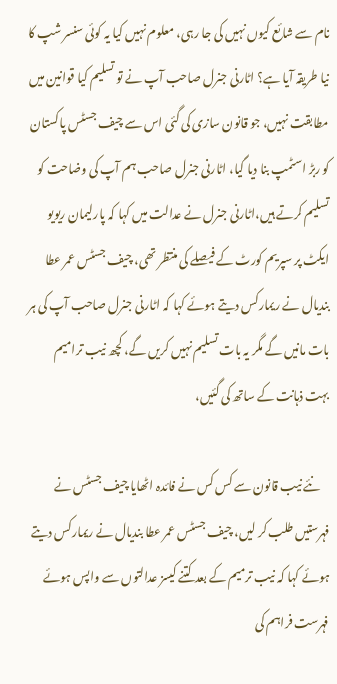نام سے شائع کیوں نہیں کی جا رہی، معلوم نہیں کیا یہ کوئی سنسر شپ کا نیا طریقہ آیا ہے؟ اٹارنی جنرل صاحب آپ نے تو تسلیم کیا قوانین میں مطابقت نہیں، جو قانون سازی کی گئی اس سے چیف جسٹس پاکستان کو ربڑ اسٹمپ بنا دیا گیا، اٹارنی جنرل صاحب ہم آپ کی وضاحت کو تسلیم کرتے ہیں،اٹارنی جنرل نے عدالت میں کہا کہ پارلیمان ریویو ایکٹ پر سپریم کورٹ کے فیصلے کی منتظر تھی، چیف جسٹس عمر عطا بندیال نے ریمارکس دیتے ہوئے کہا کہ اٹارنی جنرل صاحب آپ کی ہر بات مانیں گے مگر یہ بات تسلیم نہیں کریں گے، کچھ نیب ترامیم بہت ذہانت کے ساتھ کی گئیں،

    نئے نیب قانون سے کس کس نے فائدہ اٹھایا چیف جسٹس نے فہرستیں طلب کر لیں، چیف جسٹس عمر عطا بندیال نے ریمارکس دیتے ہوئے کہا کہ نیب ترمیم کے بعد کتنے کیسز عدالتوں سے واپس ہوئے فہرست فراہم کی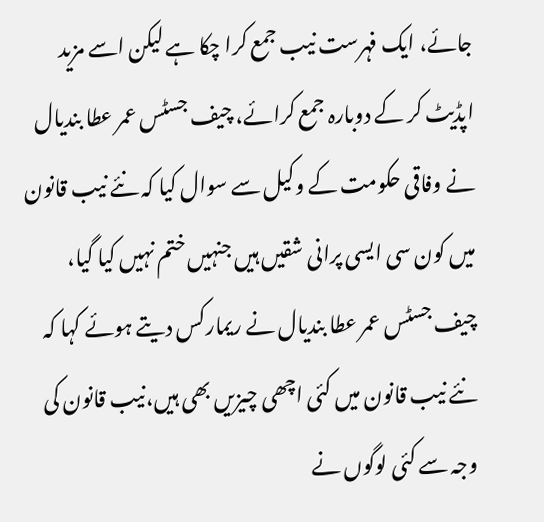جائے، ایک فہرست نیب جمع کرا چکا ہے لیکن اسے مزید اپڈیٹ کر کے دوبارہ جمع کرائے، چیف جسٹس عمر عطا بندیال نے وفاقی حکومت کے وکیل سے سوال کیا کہ نئے نیب قانون میں کون سی ایسی پرانی شقیں ہیں جنہیں ختم نہیں کیا گیا، چیف جسٹس عمر عطا بندیال نے ریمارکس دیتے ہوئے کہا کہ نئے نیب قانون میں کئی اچھی چیزیں بھی ہیں،نیب قانون کی وجہ سے کئی لوگوں نے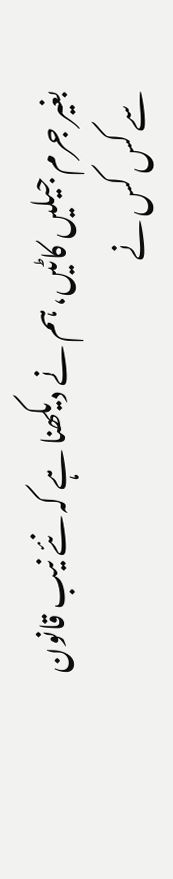بغیر جرم جیلیں کاٹیں، ہم نے دیکھنا ہے کہ نئے نیب قانون سے کس کس نے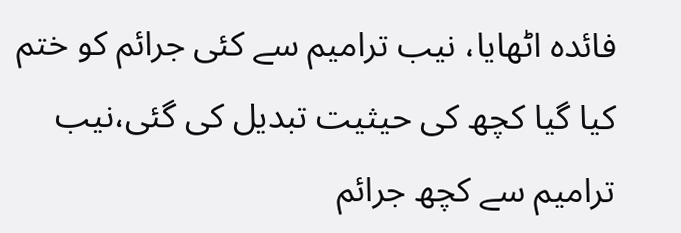فائدہ اٹھایا، نیب ترامیم سے کئی جرائم کو ختم کیا گیا کچھ کی حیثیت تبدیل کی گئی،نیب ترامیم سے کچھ جرائم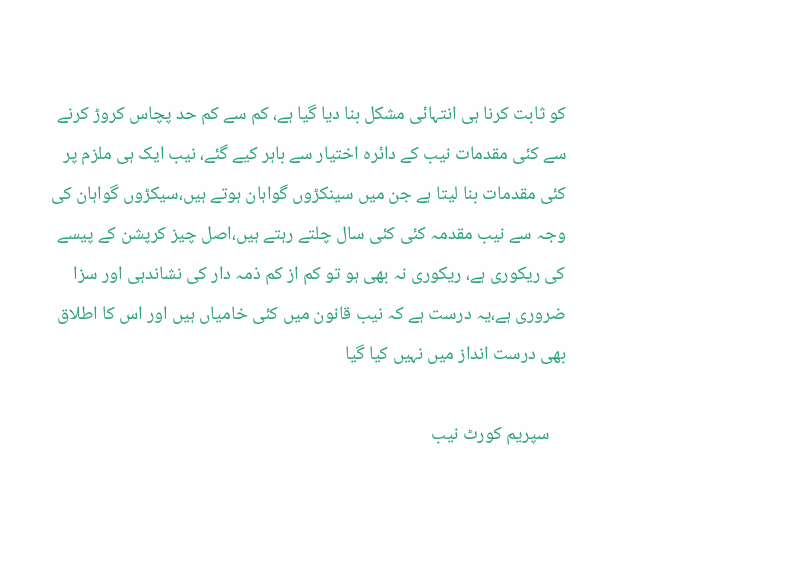کو ثابت کرنا ہی انتہائی مشکل بنا دیا گیا ہے، کم سے کم حد پچاس کروڑ کرنے سے کئی مقدمات نیب کے دائرہ اختیار سے باہر کیے گئے، نیب ایک ہی ملزم پر کئی مقدمات بنا لیتا ہے جن میں سینکڑوں گواہان ہوتے ہیں،سیکڑوں گواہان کی وجہ سے نیب مقدمہ کئی کئی سال چلتے رہتے ہیں،اصل چیز کرپشن کے پیسے کی ریکوری ہے، ریکوری نہ بھی ہو تو کم از کم ذمہ دار کی نشاندہی اور سزا ضروری ہے،یہ درست ہے کہ نیب قانون میں کئی خامیاں ہیں اور اس کا اطلاق بھی درست انداز میں نہیں کیا گیا

    سپریم کورٹ نیب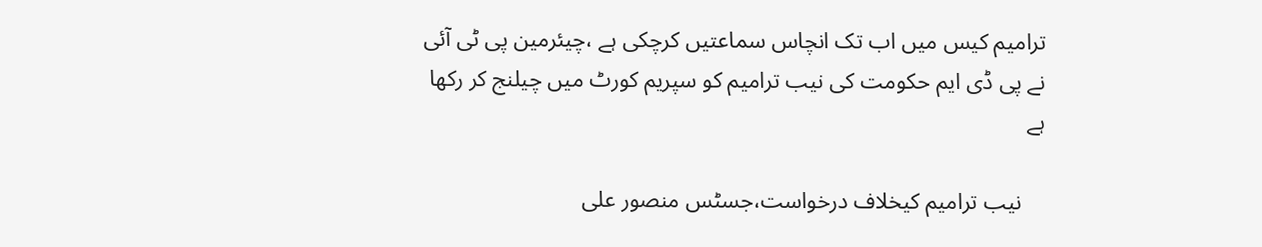ترامیم کیس میں اب تک انچاس سماعتیں کرچکی ہے ،چیئرمین پی ٹی آئی نے پی ڈی ایم حکومت کی نیب ترامیم کو سپریم کورٹ میں چیلنج کر رکھا ہے

    نیب ترامیم کیخلاف درخواست،جسٹس منصور علی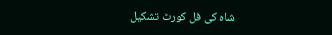شاہ کی فل کورٹ تشکیل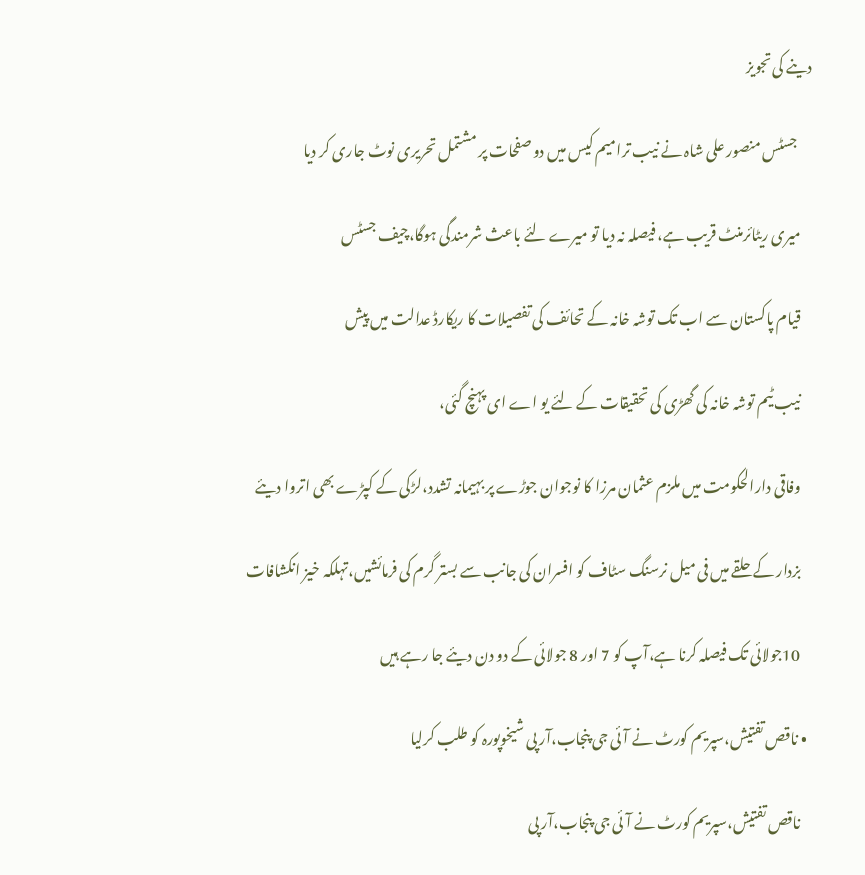دینے کی تجویز

     جسٹس منصور علی شاہ نے نیب ترامیم کیس میں دو صفحات پر مشتمل تحریری نوٹ جاری کر دیا

    میری ریٹائرمنٹ قریب ہے، فیصلہ نہ دیا تو میرے لئے باعث شرمندگی ہوگا،چیف جسٹس

    قیام پاکستان سے اب تک توشہ خانہ کے تحائف کی تفصیلات کا ریکارڈ عدالت میں پیش

    نیب ٹیم توشہ خانہ کی گھڑی کی تحقیقات کے لئے یو اے ای پہنچ گئی،

    وفاقی دارالحکومت میں ملزم عثمان مرزا کا نوجوان جوڑے پر بہیمانہ تشدد،لڑکی کے کپڑے بھی اتروا دیئے

    بزدار کے حلقے میں فی میل نرسنگ سٹاف کو افسران کی جانب سے بستر گرم کی فرمائشیں،تہلکہ خیز انکشافات

    10جولائی تک فیصلہ کرنا ہے،آپ کو 7 اور 8 جولائی کے دو دن دیئے جا رہے ہیں

  • ناقص تفتیش،سپریم کورٹ نے آئی جی پنجاب،آر پی شیخوپورہ کو طلب کرلیا

    ناقص تفتیش،سپریم کورٹ نے آئی جی پنجاب،آر پی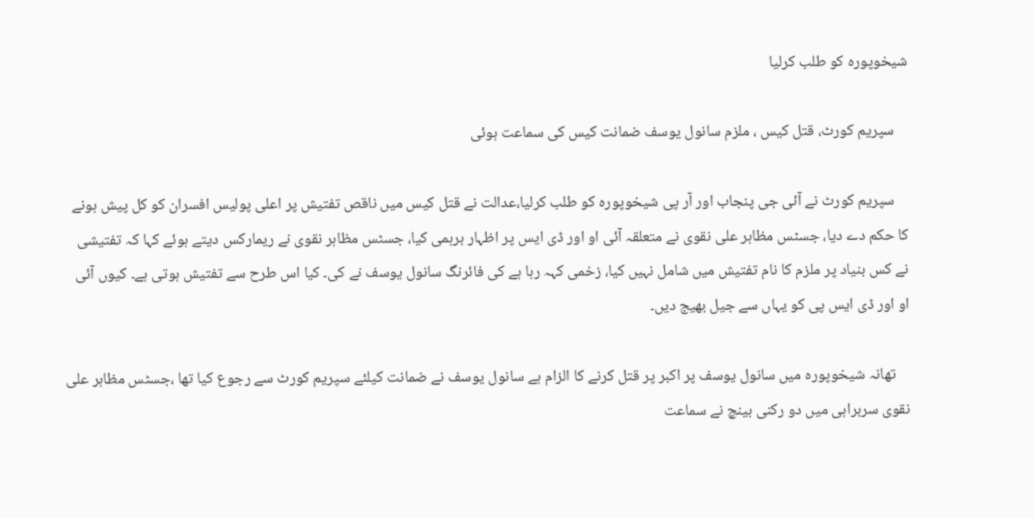شیخوپورہ کو طلب کرلیا

    سپریم کورٹ، قتل کیس ، ملزم سانول یوسف ضمانت کیس کی سماعت ہوئی

    سپریم کورٹ نے آئی جی پنجاب اور آر پی شیخوپورہ کو طلب کرلیا،عدالت نے قتل کیس میں ناقص تفتیش پر اعلی پولیس افسران کو کل پیش ہونے کا حکم دے دیا، جسٹس مظاہر علی نقوی نے متعلقہ آئی او اور ڈی ایس پر اظہار برہمی کیا، جسٹس مظاہر نقوی نے ریمارکس دیتے ہوئے کہا کہ تفتیشی نے کس بنیاد پر ملزم کا نام تفتیش میں شامل نہیں کیا، زخمی کہہ رہا ہے کی فائرنگ سانول یوسف نے کی۔ کیا اس طرح سے تفتیش ہوتی ہے۔ کیوں آئی او اور ڈی ایس پی کو یہاں سے جیل بھیج دیں۔

    تھانہ شیخوپورہ میں سانول یوسف پر اکبر پر قتل کرنے کا الزام ہے سانول یوسف نے ضمانت کیلئے سپریم کورٹ سے رجوع کیا تھا ،جسٹس مظاہر علی نقوی سربراہی میں دو رکنی بینچ نے سماعت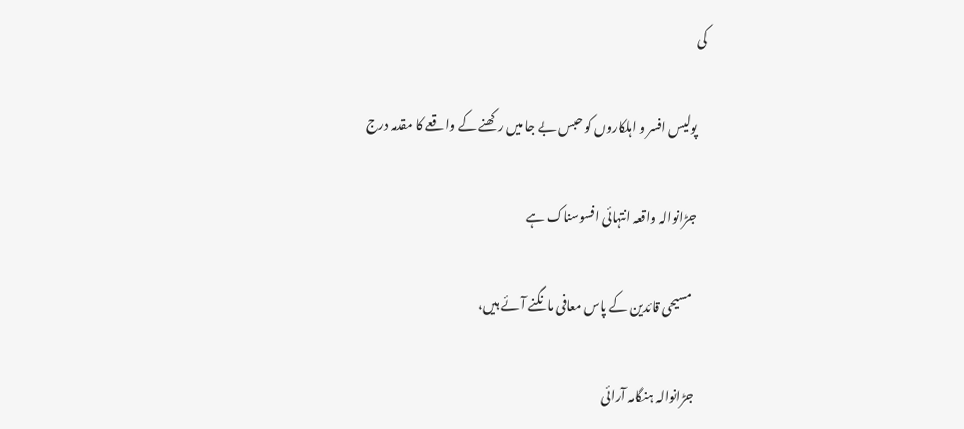کی

    پولیس افسر و اہلکاروں کو حبس بے جا میں رکھنے کے واقعے کا مقدمہ درج

    جڑانوالہ واقعہ انتہائی افسوسناک ہے

     مسیحی قائدین کے پاس معافی مانگنے آئے ہیں،

    جڑانوالہ ہنگامہ آرائی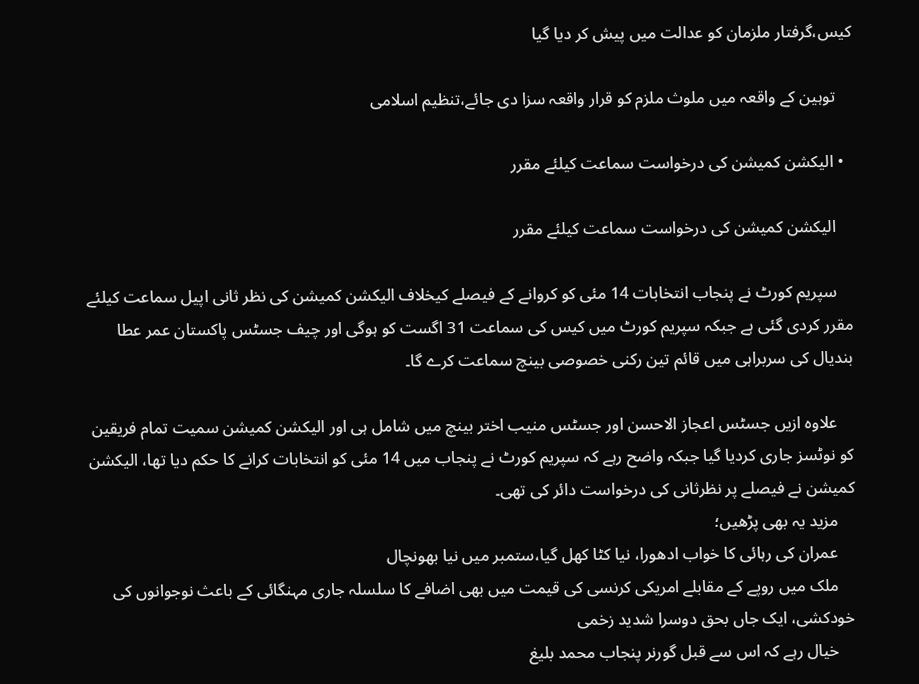کیس،گرفتار ملزمان کو عدالت میں پیش کر دیا گیا

    توہین کے واقعہ میں ملوث ملزم کو قرار واقعہ سزا دی جائے،تنظیم اسلامی

  • الیکشن کمیشن کی درخواست سماعت کیلئے مقرر

    الیکشن کمیشن کی درخواست سماعت کیلئے مقرر

    سپریم کورٹ نے پنجاب انتخابات 14 مئی کو کروانے کے فیصلے کیخلاف الیکشن کمیشن کی نظر ثانی اپیل سماعت کیلئے مقرر کردی گئی ہے جبکہ سپریم کورٹ میں کیس کی سماعت 31 اگست کو ہوگی اور چیف جسٹس پاکستان عمر عطا بندیال کی سربراہی میں قائم تین رکنی خصوصی بینچ سماعت کرے گا۔

    علاوہ ازیں جسٹس اعجاز الاحسن اور جسٹس منیب اختر بینچ میں شامل ہی اور الیکشن کمیشن سمیت تمام فریقین کو نوٹسز جاری کردیا گیا جبکہ واضح رہے کہ سپریم کورٹ نے پنجاب میں 14 مئی کو انتخابات کرانے کا حکم دیا تھا، الیکشن کمیشن نے فیصلے پر نظرثانی کی درخواست دائر کی تھی۔
    مزید یہ بھی پڑھیں؛
    عمران کی رہائی کا خواب ادھورا، نیا کٹا کھل گیا،ستمبر میں نیا بھونچال
    ملک میں روپے کے مقابلے امریکی کرنسی کی قیمت میں بھی اضافے کا سلسلہ جاری مہنگائی کے باعث نوجوانوں کی خودکشی، ایک جاں بحق دوسرا شدید زخمی
    خیال رہے کہ اس سے قبل گورنر پنجاب محمد بلیغ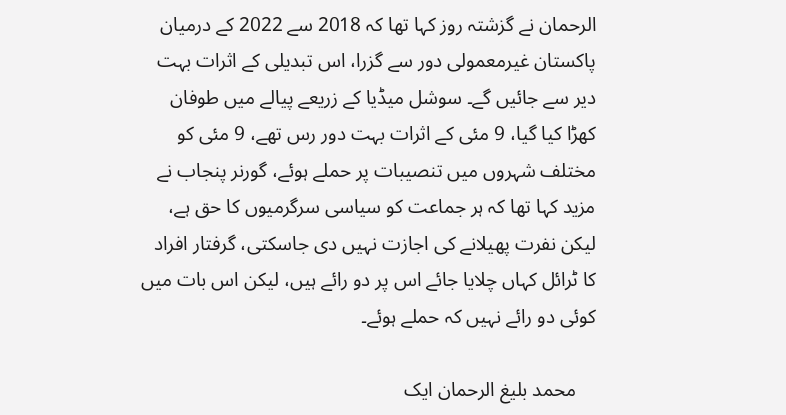الرحمان نے گزشتہ روز کہا تھا کہ 2018 سے 2022 کے درمیان پاکستان غیرمعمولی دور سے گزرا، اس تبدیلی کے اثرات بہت دیر سے جائیں گے۔ سوشل میڈیا کے زریعے پیالے میں طوفان کھڑا کیا گیا، 9 مئی کے اثرات بہت دور رس تھے، 9 مئی کو مختلف شہروں میں تنصیبات پر حملے ہوئے، گورنر پنجاب نے مزید کہا تھا کہ ہر جماعت کو سیاسی سرگرمیوں کا حق ہے، لیکن نفرت پھیلانے کی اجازت نہیں دی جاسکتی، گرفتار افراد کا ٹرائل کہاں چلایا جائے اس پر دو رائے ہیں، لیکن اس بات میں کوئی دو رائے نہیں کہ حملے ہوئے۔

    محمد بلیغ الرحمان ایک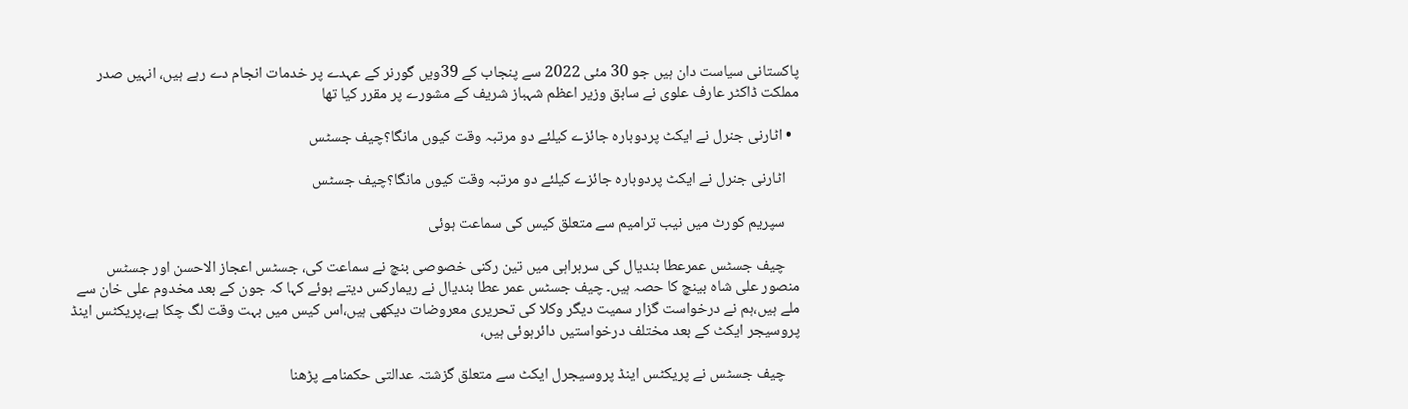پاکستانی سیاست دان ہیں جو 30 مئی 2022 سے پنجاب کے 39ویں گورنر کے عہدے پر خدمات انجام دے رہے ہیں، انہیں صدر مملکت ڈاکٹر عارف علوی نے سابق وزیر اعظم شہباز شریف کے مشورے پر مقرر کیا تھا

  • اٹارنی جنرل نے ایکٹ پردوبارہ جائزے کیلئے دو مرتبہ وقت کیوں مانگا؟چیف جسٹس

    اٹارنی جنرل نے ایکٹ پردوبارہ جائزے کیلئے دو مرتبہ وقت کیوں مانگا؟چیف جسٹس

    سپریم کورٹ میں نیب ترامیم سے متعلق کیس کی سماعت ہوئی

    چیف جسٹس عمرعطا بندیال کی سربراہی میں تین رکنی خصوصی بنچ نے سماعت کی، جسٹس اعجاز الاحسن اور جسٹس منصور علی شاہ بینچ کا حصہ ہیں۔ چیف جسٹس عمر عطا بندیال نے ریمارکس دیتے ہوئے کہا کہ جون کے بعد مخدوم علی خان سے ملے ہیں،ہم نے درخواست گزار سمیت دیگر وکلا کی تحریری معروضات دیکھی ہیں،اس کیس میں بہت وقت لگ چکا ہے،پریکٹس اینڈ پروسیجر ایکٹ کے بعد مختلف درخواستیں دائرہوئی ہیں،

    چیف جسٹس نے پریکٹس اینڈ پروسیجرل ایکٹ سے متعلق گزشتہ عدالتی حکمنامے پڑھنا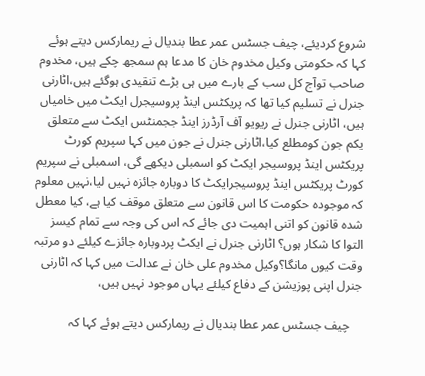شروع کردیئے، چیف جسٹس عمر عطا بندیال نے ریمارکس دیتے ہوئے کہا کہ حکومتی وکیل مخدوم خان کا مدعا ہم سمجھ چکے ہیں، مخدوم صاحب توآج کل سب کے بارے میں ہی بڑے تنقیدی ہوگئے ہیں،اٹارنی جنرل نے تسلیم کیا تھا کہ پریکٹس اینڈ پروسیجرل ایکٹ میں خامیاں ہیں، اٹارنی جنرل نے ریویو آف آرڈرز اینڈ ججمنٹس ایکٹ سے متعلق یکم جون کومطلع کیا،اٹارنی جنرل نے جون میں کہا سپریم کورٹ پریکٹس اینڈ پروسیجر ایکٹ کو اسمبلی دیکھے گی، اسمبلی نے سپریم کورٹ پریکٹس اینڈ پروسیجرایکٹ کا دوبارہ جائزہ نہیں لیا،نہیں معلوم کہ موجودہ حکومت کا اس قانون سے متعلق موقف کیا ہے، کیا معطل شدہ قانون کو اتنی اہمیت دی جائے کہ اس کی وجہ سے تمام کیسز التوا کا شکار ہوں؟ اٹارنی جنرل نے ایکٹ پردوبارہ جائزے کیلئے دو مرتبہ وقت کیوں مانگا؟وکیل مخدوم علی خان نے عدالت میں کہا کہ اٹارنی جنرل اپنی پوزیشن کے دفاع کیلئے یہاں موجود نہیں ہیں،

    چیف جسٹس عمر عطا بندیال نے ریمارکس دیتے ہوئے کہا کہ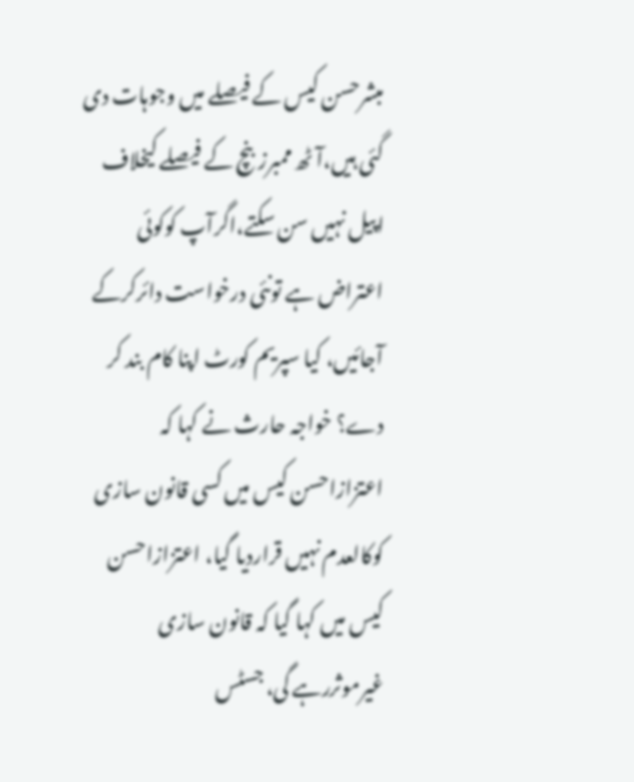مبشرحسن کیس کے فیصلے میں وجوہات دی گئی ہیں،آٹھ ممبرز بنچ کے فیصلے کیخلاف اپیل نہیں سن سکتے،اگرآپ کوکوئی اعتراض ہے تونئی درخواست دائرکرکے آجائیں، کیا سپریم کورٹ اپنا کام بند کر دے؟ خواجہ حارث نے کہا کہ اعتزازاحسن کیس میں کسی قانون سازی کوکالعدم نہیں قراردیا گیا، اعتزازاحسن کیس میں کہا گیا کہ قانون سازی غیرموثررہے گی، جسٹس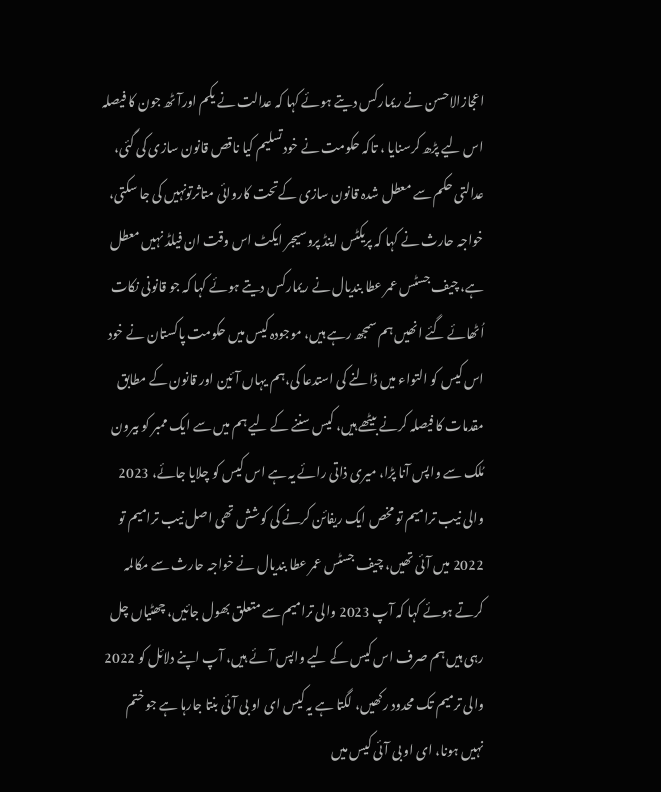اعجازالاحسن نے ریمارکس دیتے ہوئے کہا کہ عدالت نے یکم اورآٹھ جون کا فیصلہ اس لیے پڑھ کرسنایا ، تاکہ حکومت نے خودتسلیم کیا ناقص قانون سازی کی گئی، عدالتی حکم سے معطل شدہ قانون سازی کےتحت کاروائی متاثرتونہیں کی جا سکتی، خواجہ حارث نے کہا کہ پریکٹس اینڈ پروسیجر ایکٹ اس وقت ان فیلڈ نہیں معطل ہے، چیف جسٹس عمر عطا بندیال نے ریمارکس دیتے ہوئے کہا کہ جو قانونی نکات اُٹھائے گئے انھیں ہم سمجھ رہے ہیں، موجودہ کیس میں حکومت پاکستان نے خود اس کیس کو التواء میں ڈالنے کی استدعا کی،ہم یہاں آئین اور قانون کے مطابق مقدمات کا فیصلہ کرنے بیٹھے ہیں، کیس سننے کے لیے ہم میں سے ایک ممبر کو بیرون مُلک سے واپس آنا پڑا، میری ذاتی رائے یہ ہے اس کیس کو چلایا جائے، 2023 والی نیب ترامیم تو مخص ایک ریفائن کرنے کی کوشش تھی اصل نیب ترامیم تو 2022 میں آئی تھیں، چیف جسٹس عمر عطا بندیال نے خواجہ حارث سے مکالمہ کرتے ہوئے کہا کہ آپ 2023 والی ترامیم سے متعلق بھول جائیں، چھٹیاں چل رہی ہیں ہم صرف اس کیس کے لیے واپس آئے ہیں، آپ اپنے دلائل کو 2022 والی ترمیم تک محدود رکھیں، لگتا ہے یہ کیس ای او بی آئی بنتا جارہا ہے جو ختم نہیں ہونا، ای او بی آئی کیس میں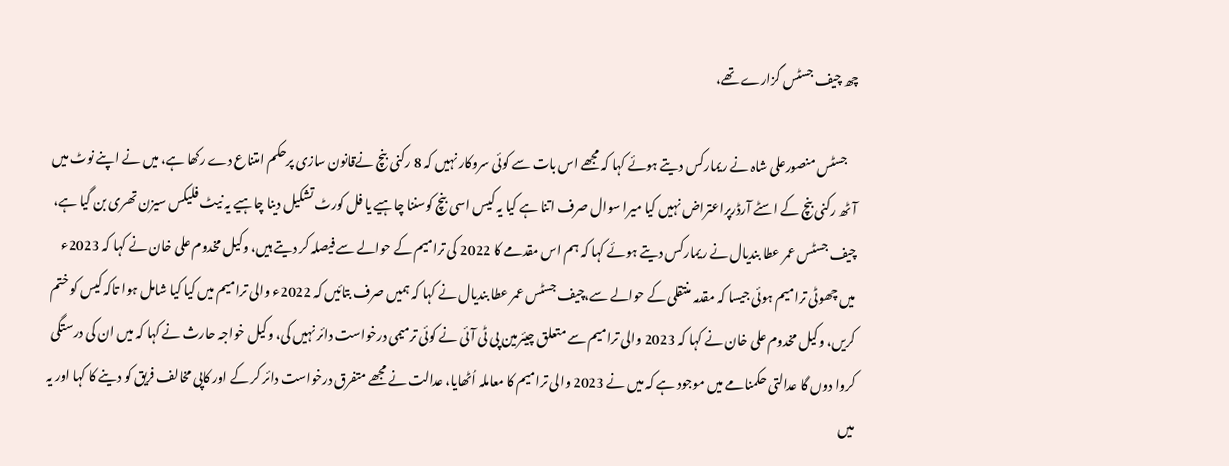چھ چیف جسٹس گزارے تھے،

    جسٹس منصورعلی شاہ نے ریمارکس دیتے ہوئے کہا کہ مجھے اس بات سے کوئی سروکار نہیں کہ 8 رکنی بنچ نےقانون سازی پرحکم امتناع دے رکھا ہے، میں نے اپنے نوٹ میں آٹھ رکنی بنچ کے اسٹے آرڈرپراعتراض نہیں کیا میرا سوال صرف اتنا ہے کیا یہ کیس اسی بنچ کوسننا چاہیے یا فل کورٹ تشکیل دینا چاہیے یہ نیٹ فلیکس سیزن تھری بن گیا ہے، چیف جسٹس عمر عطا بندیال نے ریمارکس دیتے ہوئے کہا کہ ہم اس مقدمے کا 2022 کی ترامیم کے حوالے سے فیصلہ کر دیتے ہیں، وکیل مخدوم علی خان نے کہا کہ 2023ء میں چھوٹی ترامیم ہوئی جیسا کہ مقدمہ منتقلی کے حوالے سے،چیف جسٹس عمر عطا بندیال نے کہا کہ ہمیں صرف بتائیں کہ 2022ء والی ترامیم میں کیا کیا شامل ہوا تاکہ کیس کو ختم کریں، وکیل مخدوم علی خان نے کہا کہ 2023 والی ترامیم سے متعلق چیئرمین پی ٹی آئی نے کوئی ترمیمی درخواست دائر نہیں کی، وکیل خواجہ حارث نے کہا کہ میں ان کی درستگی کروا دوں گا عدالتی حکمنامے میں موجود ہے کہ میں نے 2023 والی ترامیم کا معاملہ اُٹھایا، عدالت نے مجھے متفرق درخواست دائر کر کے اور کاپی مخالف فریق کو دینے کا کہا اور یہ میں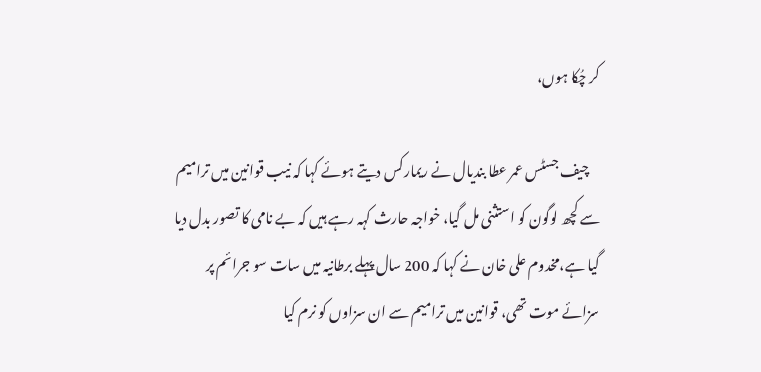کر چُکا ہوں،

    چیف جسٹس عمر عطا بندیال نے ریمارکس دیتے ہوئے کہا کہ نیب قوانین میں ترامیم سے کچھ لوگون کو استثنی مل گیا، خواجہ حارث کہہ رہے ہیں کہ بے نامی کا تصور بدل دیا گیا ہے،مخدوم علی خان نے کہا کہ 200 سال پہلے برطانیہ میں سات سو جرائم پر سزائے موت تھی، قوانین میں ترامیم سے ان سزاوں کو نرم کیا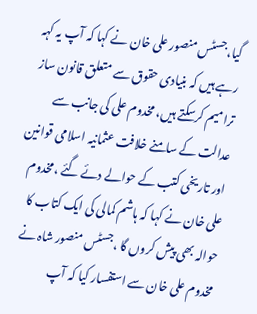گیا،جسٹس منصور علی خان نے کہا کہ آپ یہ کہہ رہے ہیں کہ بنیادی حقوق سے متعلق قانون ساز ترامیم کرسکتے ہیں، مخدوم علی کی جانب سے عدالت کے سامنے خلافت عثمانیہ اسلامی قوانین اور تاریخی کتب کے حوالے دئے گئے ،مخدوم علی خان نے کہا کہ ہاشم کمالی کی ایک کتاب کا حوالہ بھی پیش کروں گا ،جسٹس منصور شاہ نے مخدوم علی خان سے استفسار کیا کہ آپ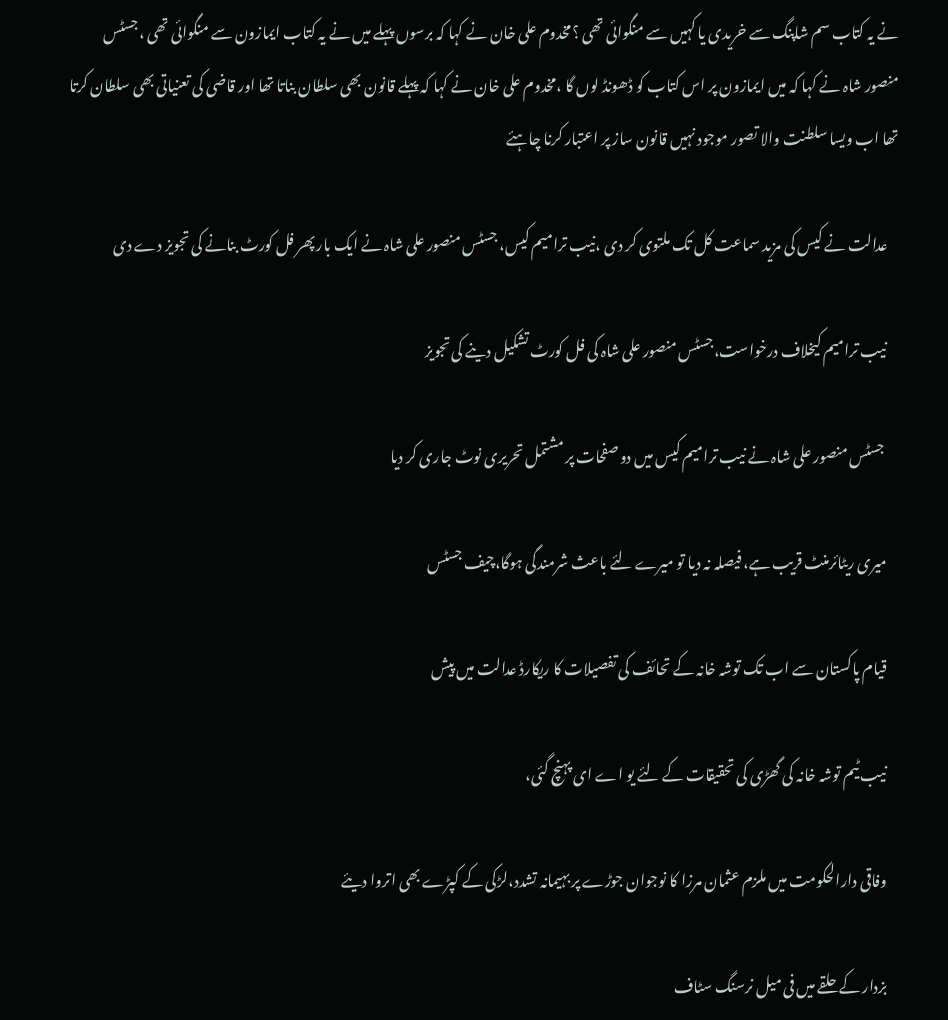نے یہ کتاب سم شاپنگ سے خریدی یا کہیں سے منگوائی تھی ؟مخدوم علی خان نے کہا کہ برسوں پہلے میں نے یہ کتاب ایمازون سے منگوائی تھی ،جسٹس منصور شاہ نے کہا کہ میں ایمازون پر اس کتاب کو ڈھونڈ لوں گا ،مخدوم علی خان نے کہا کہ پہلے قانون بھی سلطان بناتا تھا اور قاضی کی تعنیاتی بھی سلطان کرتا تھا اب ویسا سلطنت والا تصور موجود نہیں قانون ساز پر اعتبار کرنا چاہئے

    عدالت نے کیس کی مزید سماعت کل تک ملتوی کر دی ،نیب ترامیم کیس، جسٹس منصور علی شاہ نے ایک بار پھر فل کورٹ بنانے کی تجویز دے دی

    نیب ترامیم کیخلاف درخواست،جسٹس منصور علی شاہ کی فل کورٹ تشکیل دینے کی تجویز

     جسٹس منصور علی شاہ نے نیب ترامیم کیس میں دو صفحات پر مشتمل تحریری نوٹ جاری کر دیا

    میری ریٹائرمنٹ قریب ہے، فیصلہ نہ دیا تو میرے لئے باعث شرمندگی ہوگا،چیف جسٹس

    قیام پاکستان سے اب تک توشہ خانہ کے تحائف کی تفصیلات کا ریکارڈ عدالت میں پیش

    نیب ٹیم توشہ خانہ کی گھڑی کی تحقیقات کے لئے یو اے ای پہنچ گئی،

    وفاقی دارالحکومت میں ملزم عثمان مرزا کا نوجوان جوڑے پر بہیمانہ تشدد،لڑکی کے کپڑے بھی اتروا دیئے

    بزدار کے حلقے میں فی میل نرسنگ سٹاف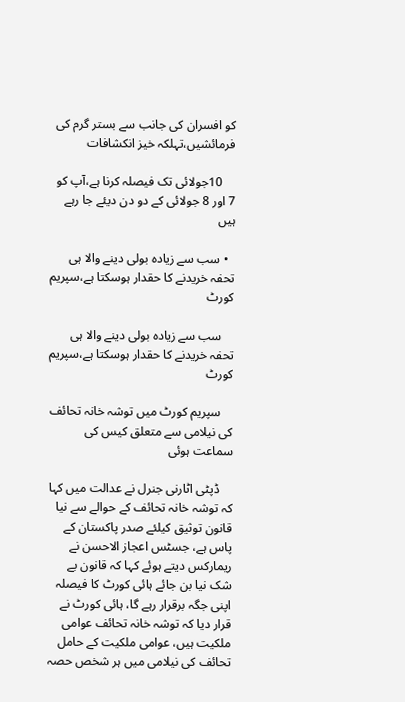کو افسران کی جانب سے بستر گرم کی فرمائشیں،تہلکہ خیز انکشافات

    10جولائی تک فیصلہ کرنا ہے،آپ کو 7 اور 8 جولائی کے دو دن دیئے جا رہے ہیں

  • سب سے زیادہ بولی دینے والا ہی تحفہ خریدنے کا حقدار ہوسکتا ہے،سپریم کورٹ

    سب سے زیادہ بولی دینے والا ہی تحفہ خریدنے کا حقدار ہوسکتا ہے،سپریم کورٹ

    سپریم کورٹ میں توشہ خانہ تحائف کی نیلامی سے متعلق کیس کی سماعت ہوئی

    ڈپٹی اٹارنی جنرل نے عدالت میں کہا کہ توشہ خانہ تحائف کے حوالے سے نیا قانون توثیق کیلئے صدر پاکستان کے پاس ہے، جسٹس اعجاز الاحسن نے ریمارکس دیتے ہوئے کہا کہ قانون بے شک نیا بن جائے ہائی کورٹ کا فیصلہ اپنی جگہ برقرار رہے گا، ہائی کورٹ نے قرار دیا کہ توشہ خانہ تحائف عوامی ملکیت ہیں، عوامی ملکیت کے حامل تحائف کی نیلامی میں ہر شخص حصہ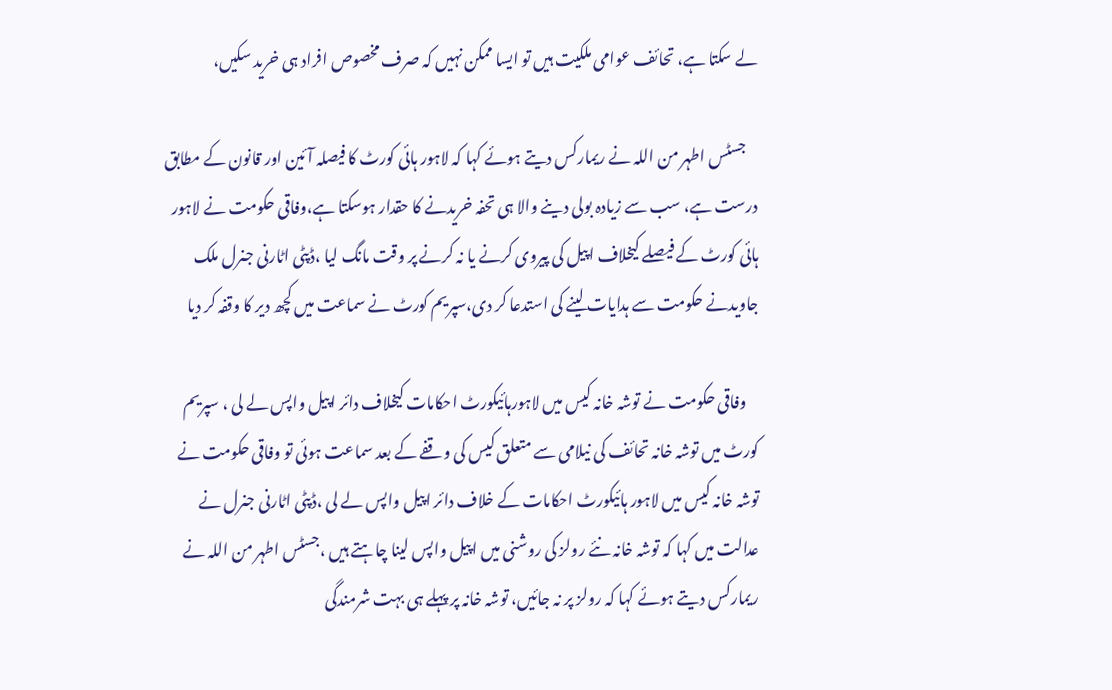لے سکتا ہے، تحائف عوامی ملکیت ہیں تو ایسا ممکن نہیں کہ صرف مخصوص افراد ہی خرید سکیں،

    جسٹس اطہر من اللہ نے ریمارکس دیتے ہوئے کہا کہ لاہور ہائی کورٹ کا فیصلہ آئین اور قانون کے مطابق درست ہے، سب سے زیادہ بولی دینے والا ہی تحفہ خریدنے کا حقدار ہوسکتا ہے،وفاقی حکومت نے لاہور ہائی کورٹ کے فیصلے کیخلاف اپیل کی پیروی کرنے یا نہ کرنے پر وقت مانگ لیا ،ڈپٹی اٹارنی جنرل ملک جاویدنے حکومت سے ہدایات لینے کی استدعا کر دی،سپریم کورٹ نے سماعت میں کچھ دیر کا وقفہ کر دیا

    وفاقی حکومت نے توشہ خانہ کیس میں لاہورہائیکورٹ احکامات کیخلاف دائر اپیل واپس لے لی ، سپریم کورٹ میں توشہ خانہ تحائف کی نیلامی سے متعلق کیس کی وقفے کے بعد سماعت ہوئی تو وفاقی حکومت نے توشہ خانہ کیس میں لاہور ہائیکورٹ احکامات کے خلاف دائر اپیل واپس لے لی ،ڈپٹی اٹارنی جنرل نے عدالت میں کہا کہ توشہ خانہ نئے رولز کی روشنی میں اپیل واپس لینا چاہتے ہیں ،جسٹس اطہر من اللہ نے ریمارکس دیتے ہوئے کہا کہ رولز پر نہ جائیں، توشہ خانہ پر پہلے ہی بہت شرمندگی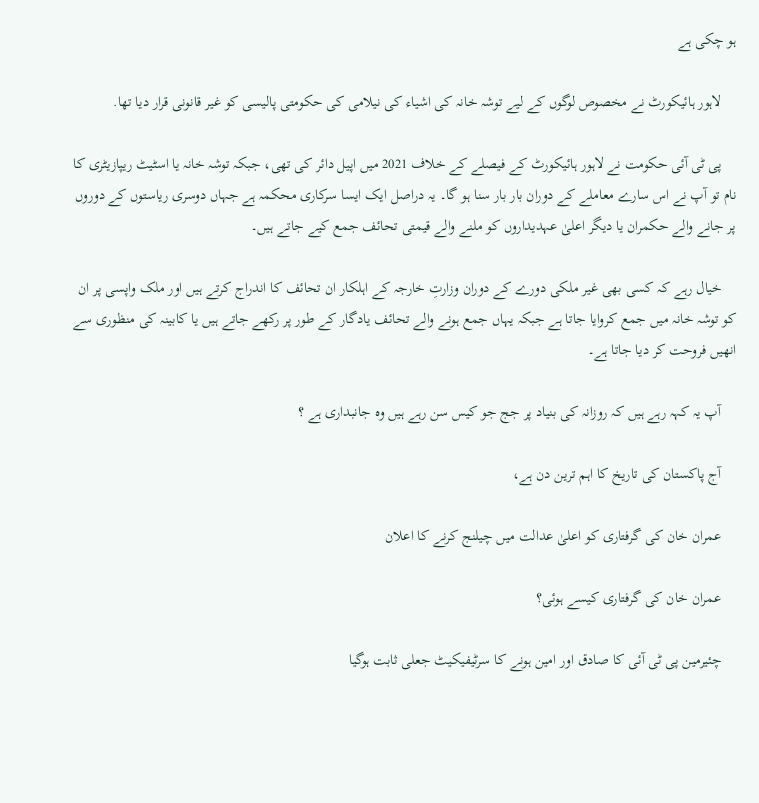ہو چکی ہے

    لاہور ہائیکورٹ نے مخصوص لوگوں کے لیے توشہ خانہ کی اشیاء کی نیلامی کی حکومتی پالیسی کو غیر قانونی قرار دیا تھا.

    پی ٹی آئی حکومت نے لاہور ہائیکورٹ کے فیصلے کے خلاف 2021 میں اپیل دائر کی تھی، جبکہ توشہ خانہ یا اسٹیٹ ریپازیٹری کا نام تو آپ نے اس سارے معاملے کے دوران بار بار سنا ہو گا۔ یہ دراصل ایک ایسا سرکاری محکمہ ہے جہاں دوسری ریاستوں کے دوروں پر جانے والے حکمران یا دیگر اعلیٰ عہدیداروں کو ملنے والے قیمتی تحائف جمع کیے جاتے ہیں۔

    خیال رہے کہ کسی بھی غیر ملکی دورے کے دوران وزارتِ خارجہ کے اہلکار ان تحائف کا اندراج کرتے ہیں اور ملک واپسی پر ان کو توشہ خانہ میں جمع کروایا جاتا ہے جبکہ یہاں جمع ہونے والے تحائف یادگار کے طور پر رکھے جاتے ہیں یا کابینہ کی منظوری سے انھیں فروحت کر دیا جاتا ہے۔

    آپ یہ کہہ رہے ہیں کہ روزانہ کی بنیاد پر جج جو کیس سن رہے ہیں وہ جانبداری ہے ؟

    آج پاکستان کی تاریخ کا اہم ترین دن ہے،

    عمران خان کی گرفتاری کو اعلیٰ عدالت میں چیلنج کرنے کا اعلان

    عمران خان کی گرفتاری کیسے ہوئی؟

    چئیرمین پی ٹی آئی کا صادق اور امین ہونے کا سرٹیفیکیٹ جعلی ثابت ہوگیا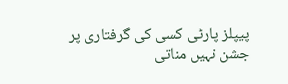پیپلز پارٹی کسی کی گرفتاری پر جشن نہیں مناتی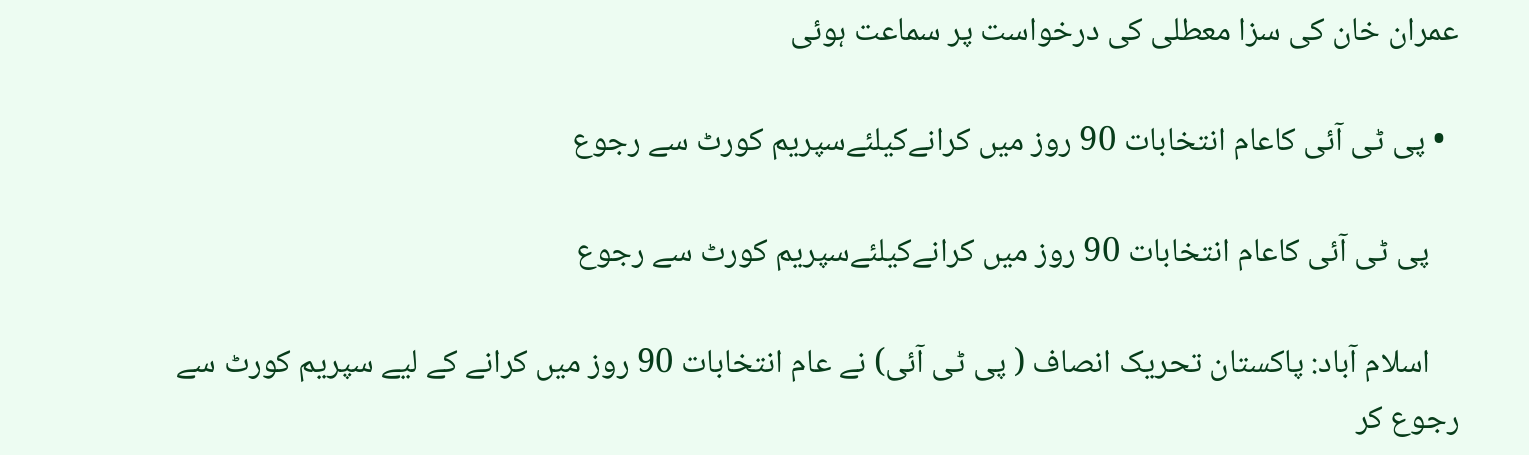عمران خان کی سزا معطلی کی درخواست پر سماعت ہوئی

  • پی ٹی آئی کاعام انتخابات 90 روز میں کرانےکیلئےسپریم کورٹ سے رجوع

    پی ٹی آئی کاعام انتخابات 90 روز میں کرانےکیلئےسپریم کورٹ سے رجوع

    اسلام آباد: پاکستان تحریک انصاف ( پی ٹی آئی) نے عام انتخابات 90 روز میں کرانے کے لیے سپریم کورٹ سے رجوع کر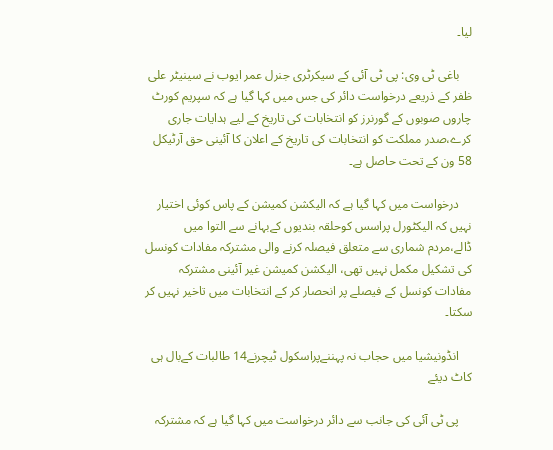لیا۔

    باغی ٹی وی: پی ٹی آئی کے سیکرٹری جنرل عمر ایوب نے سینیٹر علی ظفر کے ذریعے درخواست دائر کی جس میں کہا گیا ہے کہ سپریم کورٹ چاروں صوبوں کے گورنرز کو انتخابات کی تاریخ کے لیے ہدایات جاری کرے،صدر مملکت کو انتخابات کی تاریخ کے اعلان کا آئینی حق آرٹیکل 58 ون کے تحت حاصل ہے۔

    درخواست میں کہا گیا ہے کہ الیکشن کمیشن کے پاس کوئی اختیار نہیں کہ الیکٹورل پراسس کوحلقہ بندیوں کےبہانے سے التوا میں ڈالے،مردم شماری سے متعلق فیصلہ کرنے والی مشترکہ مفادات کونسل کی تشکیل مکمل نہیں تھی، الیکشن کمیشن غیر آئینی مشترکہ مفادات کونسل کے فیصلے پر انحصار کر کے انتخابات میں تاخیر نہیں کر سکتا۔

    انڈونیشیا میں حجاب نہ پہننےپراسکول ٹیچرنے14 طالبات کےبال ہی کاٹ دیئے

    پی ٹی آئی کی جانب سے دائر درخواست میں کہا گیا ہے کہ مشترکہ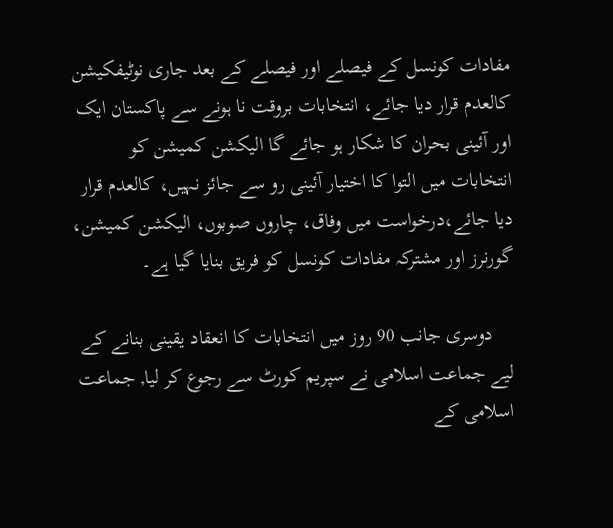مفادات کونسل کے فیصلے اور فیصلے کے بعد جاری نوٹیفکیشن کالعدم قرار دیا جائے، انتخابات بروقت نا ہونے سے پاکستان ایک اور آئینی بحران کا شکار ہو جائے گا الیکشن کمیشن کو انتخابات میں التوا کا اختیار آئینی رو سے جائز نہیں، کالعدم قرار دیا جائے،درخواست میں وفاق، چاروں صوبوں، الیکشن کمیشن، گورنرز اور مشترکہ مفادات کونسل کو فریق بنایا گیا ہے۔

    دوسری جانب 90 روز میں انتخابات کا انعقاد یقینی بنانے کے لیے جماعت اسلامی نے سپریم کورٹ سے رجوع کر لیا, جماعت اسلامی کے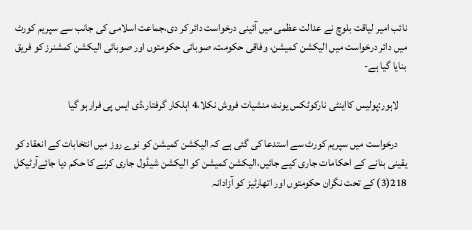نائب امیر لیاقت بلوچ نے عدالت عظمی میں آئینی درخواست دائر کر دی،جماعت اسلامی کی جانب سے سپریم کورٹ میں دائر درخواست میں الیکشن کمیشن، وفاقی حکومت، صوبائی حکومتوں اور صوبائی الیکشن کمشنرز کو فریق بنایا گیا ہے-

    لاہور:پولیس کااینٹی نارکوٹکس یونٹ منشیات فروش نکلا،4 اہلکار گرفتار،ڈی ایس پی فرارہو گیا

    درخواست میں سپریم کورٹ سے استدعا کی گئی ہے کہ الیکشن کمیشن کو نوے روز میں انتخابات کے انعقاد کو یقینی بنانے کے احکامات جاری کیے جائیں،الیکشن کمیشن کو الیکشن شیڈول جاری کرنے کا حکم دیا جائےآرٹیکل 218(3) کے تحت نگران حکومتوں اور اتھارٹیز کو آزادانہ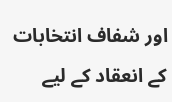اور شفاف انتخابات کے انعقاد کے لیے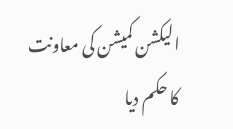الیکشن کمیشن کی معاونت کا حکم دیا